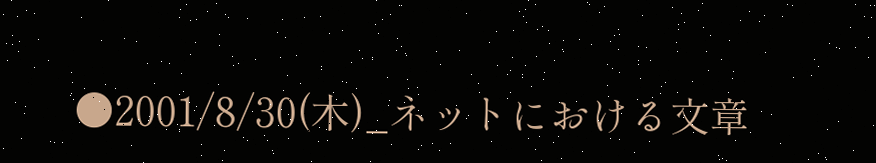●2001/8/30(木)_ネットにおける文章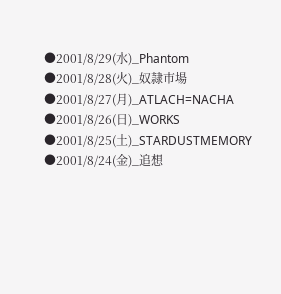●2001/8/29(水)_Phantom
●2001/8/28(火)_奴隷市場
●2001/8/27(月)_ATLACH=NACHA
●2001/8/26(日)_WORKS
●2001/8/25(土)_STARDUSTMEMORY
●2001/8/24(金)_追想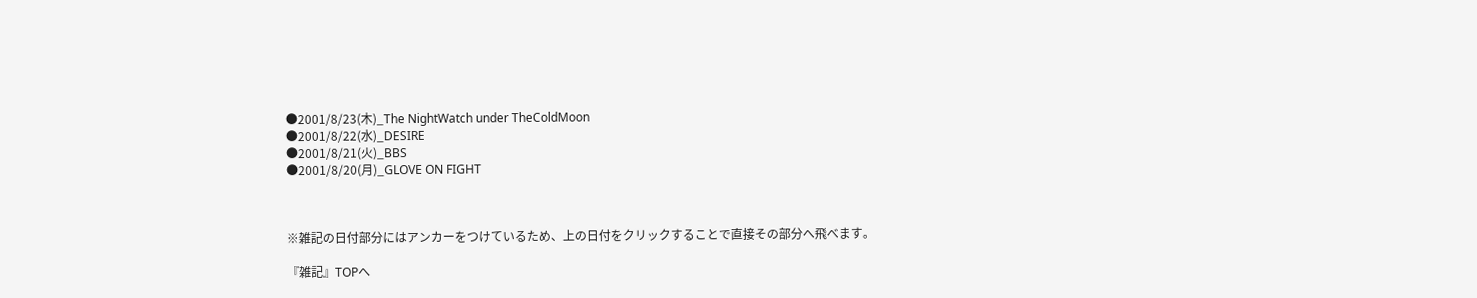●2001/8/23(木)_The NightWatch under TheColdMoon
●2001/8/22(水)_DESIRE
●2001/8/21(火)_BBS
●2001/8/20(月)_GLOVE ON FIGHT



※雑記の日付部分にはアンカーをつけているため、上の日付をクリックすることで直接その部分へ飛べます。

『雑記』TOPへ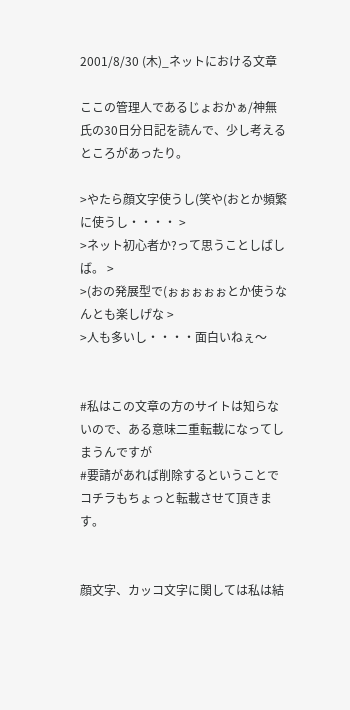2001/8/30 (木)_ネットにおける文章

ここの管理人であるじょおかぁ/神無氏の30日分日記を読んで、少し考えるところがあったり。

>やたら顔文字使うし(笑や(おとか頻繁に使うし・・・・ >
>ネット初心者か?って思うことしばしば。 >
>(おの発展型で(ぉぉぉぉぉとか使うなんとも楽しげな >
>人も多いし・・・・面白いねぇ〜


#私はこの文章の方のサイトは知らないので、ある意味二重転載になってしまうんですが
#要請があれば削除するということでコチラもちょっと転載させて頂きます。


顔文字、カッコ文字に関しては私は結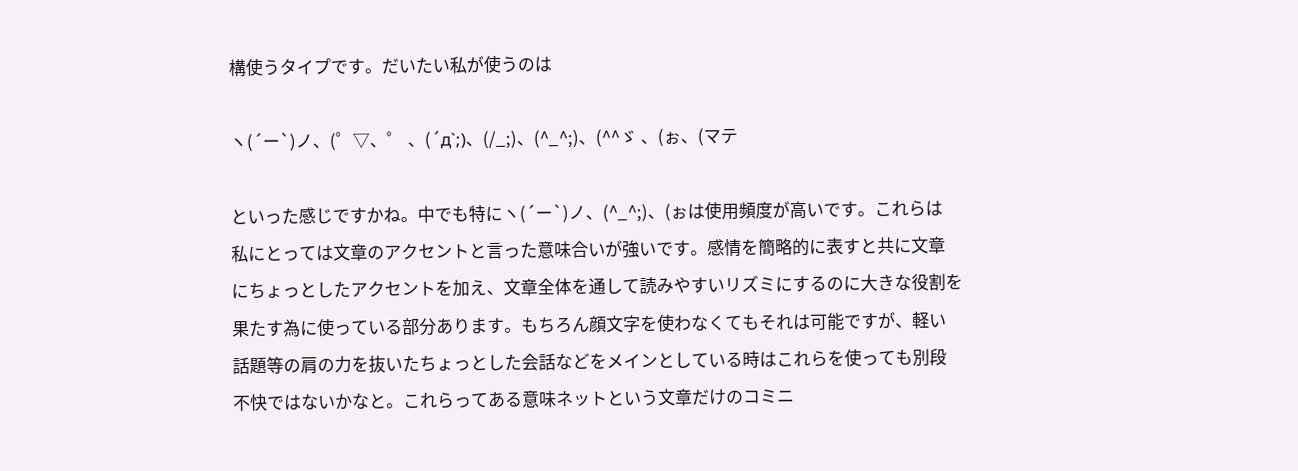構使うタイプです。だいたい私が使うのは

ヽ(´ー`)ノ、(゜▽、゜ 、(´д`;)、(/_;)、(^_^;)、(^^ゞ 、(ぉ、(マテ

といった感じですかね。中でも特にヽ(´ー`)ノ、(^_^;)、(ぉは使用頻度が高いです。これらは
私にとっては文章のアクセントと言った意味合いが強いです。感情を簡略的に表すと共に文章
にちょっとしたアクセントを加え、文章全体を通して読みやすいリズミにするのに大きな役割を
果たす為に使っている部分あります。もちろん顔文字を使わなくてもそれは可能ですが、軽い
話題等の肩の力を抜いたちょっとした会話などをメインとしている時はこれらを使っても別段
不快ではないかなと。これらってある意味ネットという文章だけのコミニ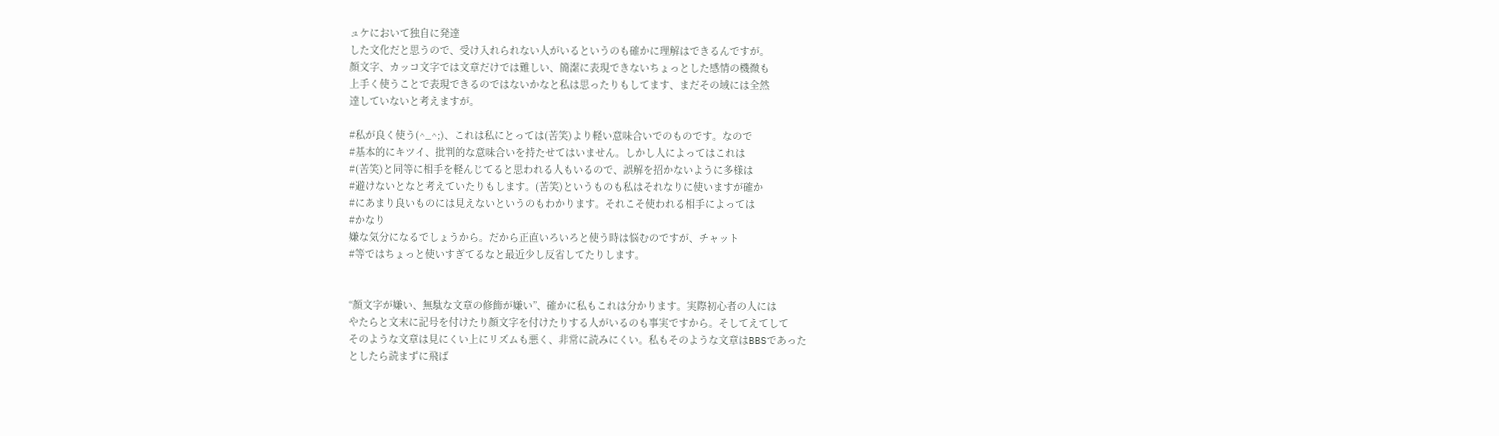ュケにおいて独自に発達
した文化だと思うので、受け入れられない人がいるというのも確かに理解はできるんですが。
顔文字、カッコ文字では文章だけでは難しい、簡潔に表現できないちょっとした感情の機微も
上手く使うことで表現できるのではないかなと私は思ったりもしてます、まだその域には全然
達していないと考えますが。

#私が良く使う(^_^;)、これは私にとっては(苦笑)より軽い意味合いでのものです。なので
#基本的にキツイ、批判的な意味合いを持たせてはいません。しかし人によってはこれは
#(苦笑)と同等に相手を軽んじてると思われる人もいるので、誤解を招かないように多様は
#避けないとなと考えていたりもします。(苦笑)というものも私はそれなりに使いますが確か
#にあまり良いものには見えないというのもわかります。それこそ使われる相手によっては
#かなり
嫌な気分になるでしょうから。だから正直いろいろと使う時は悩むのですが、チャット
#等ではちょっと使いすぎてるなと最近少し反省してたりします。


“顔文字が嫌い、無駄な文章の修飾が嫌い”、確かに私もこれは分かります。実際初心者の人には
やたらと文末に記号を付けたり顔文字を付けたりする人がいるのも事実ですから。そしてえてして
そのような文章は見にくい上にリズムも悪く、非常に読みにくい。私もそのような文章はBBSであった
としたら読まずに飛ば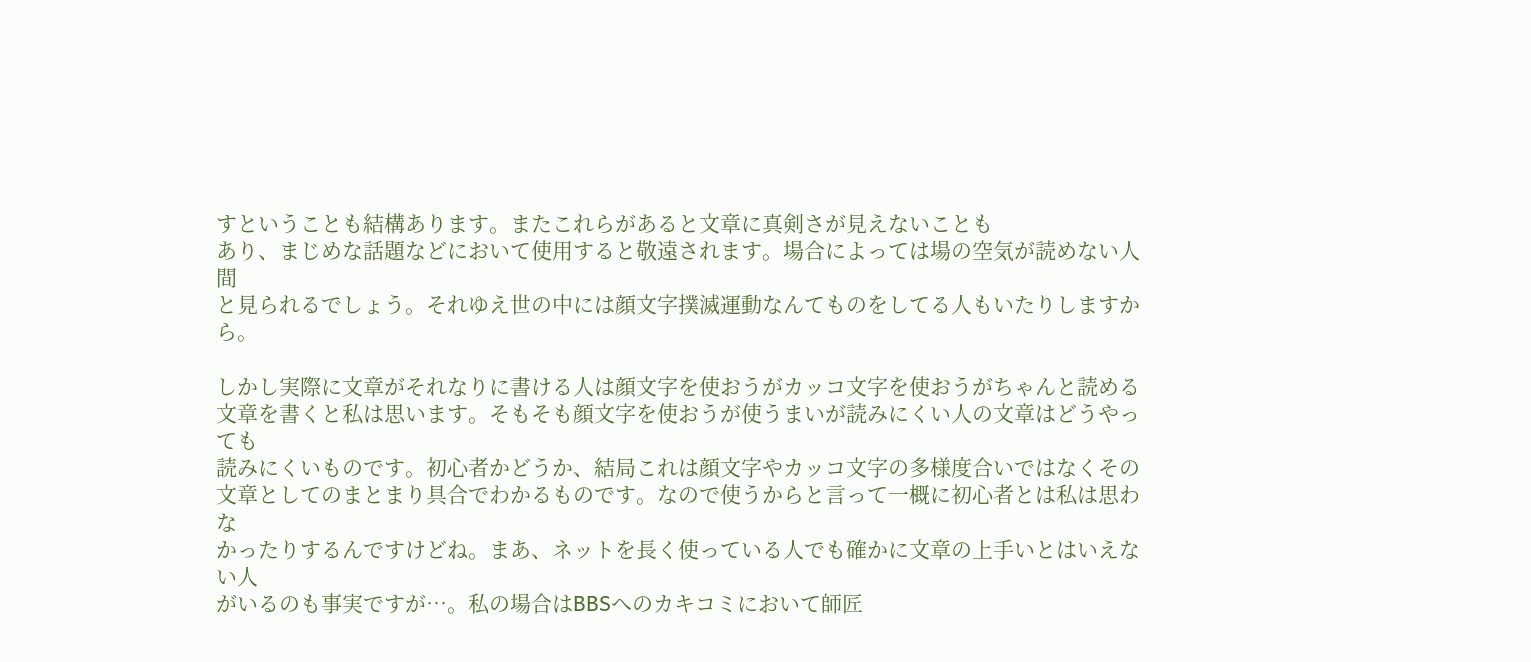すということも結構あります。またこれらがあると文章に真剣さが見えないことも
あり、まじめな話題などにおいて使用すると敬遠されます。場合によっては場の空気が読めない人間
と見られるでしょう。それゆえ世の中には顔文字撲滅運動なんてものをしてる人もいたりしますから。

しかし実際に文章がそれなりに書ける人は顔文字を使おうがカッコ文字を使おうがちゃんと読める
文章を書くと私は思います。そもそも顔文字を使おうが使うまいが読みにくい人の文章はどうやっても
読みにくいものです。初心者かどうか、結局これは顔文字やカッコ文字の多様度合いではなくその
文章としてのまとまり具合でわかるものです。なので使うからと言って一概に初心者とは私は思わな
かったりするんですけどね。まあ、ネットを長く使っている人でも確かに文章の上手いとはいえない人
がいるのも事実ですが…。私の場合はBBSへのカキコミにおいて師匠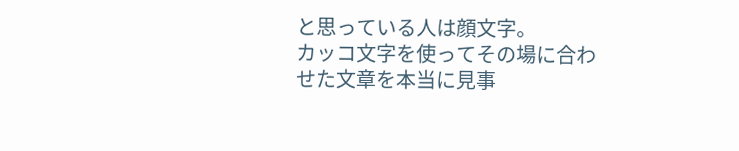と思っている人は顔文字。
カッコ文字を使ってその場に合わせた文章を本当に見事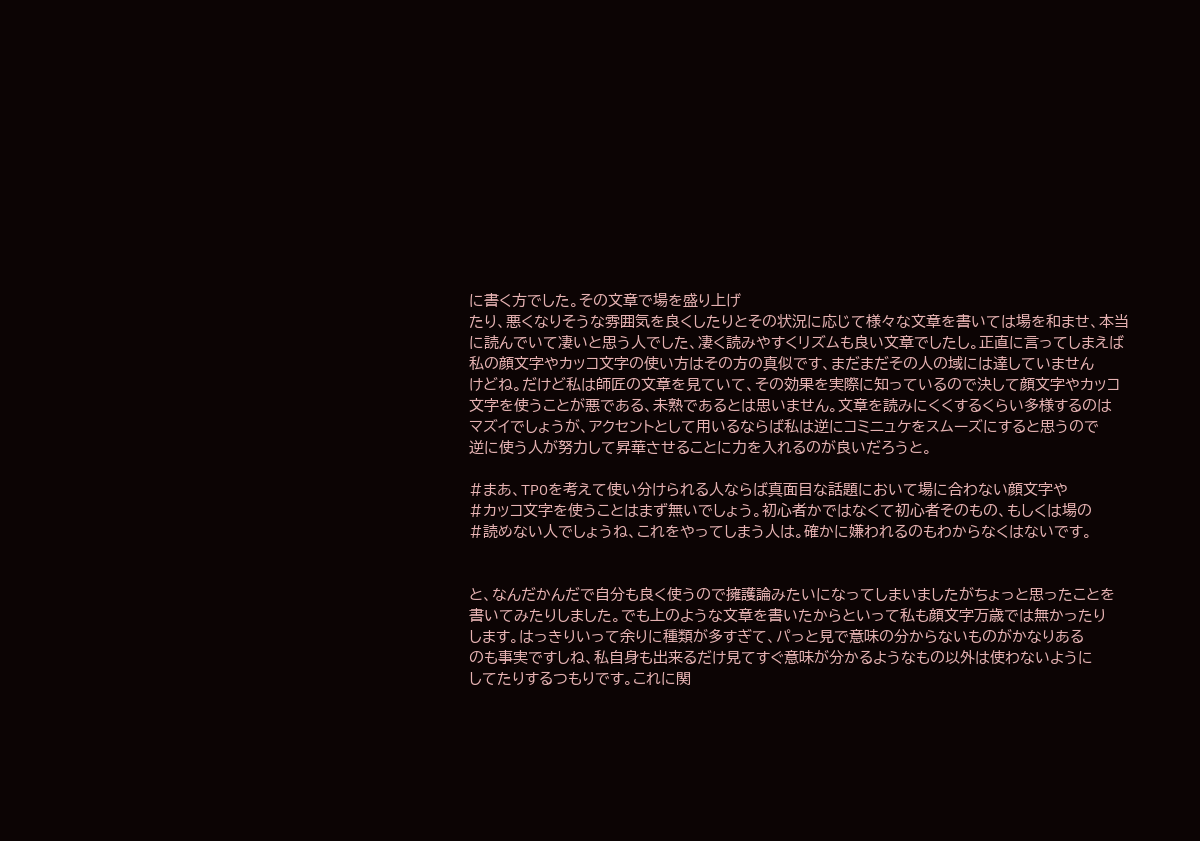に書く方でした。その文章で場を盛り上げ
たり、悪くなりそうな雰囲気を良くしたりとその状況に応じて様々な文章を書いては場を和ませ、本当
に読んでいて凄いと思う人でした、凄く読みやすくリズムも良い文章でしたし。正直に言ってしまえば
私の顔文字やカッコ文字の使い方はその方の真似です、まだまだその人の域には達していません
けどね。だけど私は師匠の文章を見ていて、その効果を実際に知っているので決して顔文字やカッコ
文字を使うことが悪である、未熟であるとは思いません。文章を読みにくくするくらい多様するのは
マズイでしょうが、アクセントとして用いるならば私は逆にコミニュケをスムーズにすると思うので
逆に使う人が努力して昇華させることに力を入れるのが良いだろうと。

#まあ、TPOを考えて使い分けられる人ならば真面目な話題において場に合わない顔文字や
#カッコ文字を使うことはまず無いでしょう。初心者かではなくて初心者そのもの、もしくは場の
#読めない人でしょうね、これをやってしまう人は。確かに嫌われるのもわからなくはないです。


と、なんだかんだで自分も良く使うので擁護論みたいになってしまいましたがちょっと思ったことを
書いてみたりしました。でも上のような文章を書いたからといって私も顔文字万歳では無かったり
します。はっきりいって余りに種類が多すぎて、パっと見で意味の分からないものがかなりある
のも事実ですしね、私自身も出来るだけ見てすぐ意味が分かるようなもの以外は使わないように
してたりするつもりです。これに関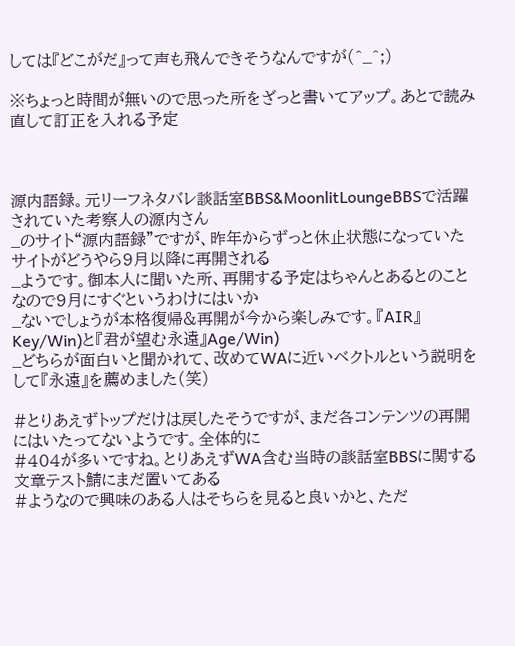しては『どこがだ』って声も飛んできそうなんですが(^_^;)

※ちょっと時間が無いので思った所をざっと書いてアップ。あとで読み直して訂正を入れる予定



源内語録。元リーフネタバレ談話室BBS&MoonlitLoungeBBSで活躍されていた考察人の源内さん
_のサイト“源内語録”ですが、昨年からずっと休止状態になっていたサイトがどうやら9月以降に再開される
_ようです。御本人に聞いた所、再開する予定はちゃんとあるとのことなので9月にすぐというわけにはいか
_ないでしょうが本格復帰&再開が今から楽しみです。『AIR』Key/Win)と『君が望む永遠』Age/Win)
_どちらが面白いと聞かれて、改めてWAに近いベクトルという説明をして『永遠』を薦めました(笑)

#とりあえずトップだけは戻したそうですが、まだ各コンテンツの再開にはいたってないようです。全体的に
#404が多いですね。とりあえずWA含む当時の談話室BBSに関する文章テスト鯖にまだ置いてある
#ようなので興味のある人はそちらを見ると良いかと、ただ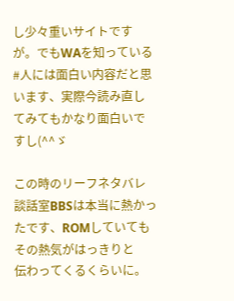し少々重いサイトですが。でもWAを知っている
#人には面白い内容だと思います、実際今読み直してみてもかなり面白いですし(^^ゞ

この時のリーフネタバレ談話室BBSは本当に熱かったです、ROMしていてもその熱気がはっきりと
伝わってくるくらいに。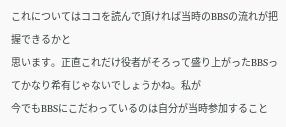これについてはココを読んで頂ければ当時のBBSの流れが把握できるかと
思います。正直これだけ役者がそろって盛り上がったBBSってかなり希有じゃないでしょうかね。私が
今でもBBSにこだわっているのは自分が当時参加すること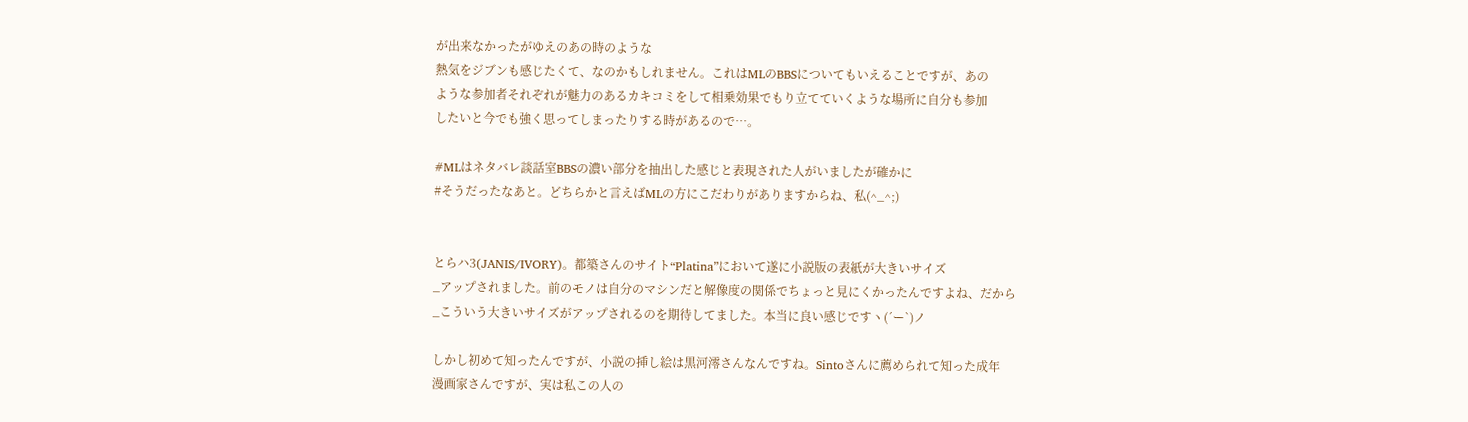が出来なかったがゆえのあの時のような
熱気をジブンも感じたくて、なのかもしれません。これはMLのBBSについてもいえることですが、あの
ような参加者それぞれが魅力のあるカキコミをして相乗効果でもり立てていくような場所に自分も参加
したいと今でも強く思ってしまったりする時があるので…。

#MLはネタバレ談話室BBSの濃い部分を抽出した感じと表現された人がいましたが確かに
#そうだったなあと。どちらかと言えばMLの方にこだわりがありますからね、私(^_^;)


とらハ3(JANIS/IVORY)。都築さんのサイト“Platina”において遂に小説版の表紙が大きいサイズ
_アップされました。前のモノは自分のマシンだと解像度の関係でちょっと見にくかったんですよね、だから
_こういう大きいサイズがアップされるのを期待してました。本当に良い感じですヽ(´ー`)ノ

しかし初めて知ったんですが、小説の挿し絵は黒河澪さんなんですね。Sintoさんに薦められて知った成年
漫画家さんですが、実は私この人の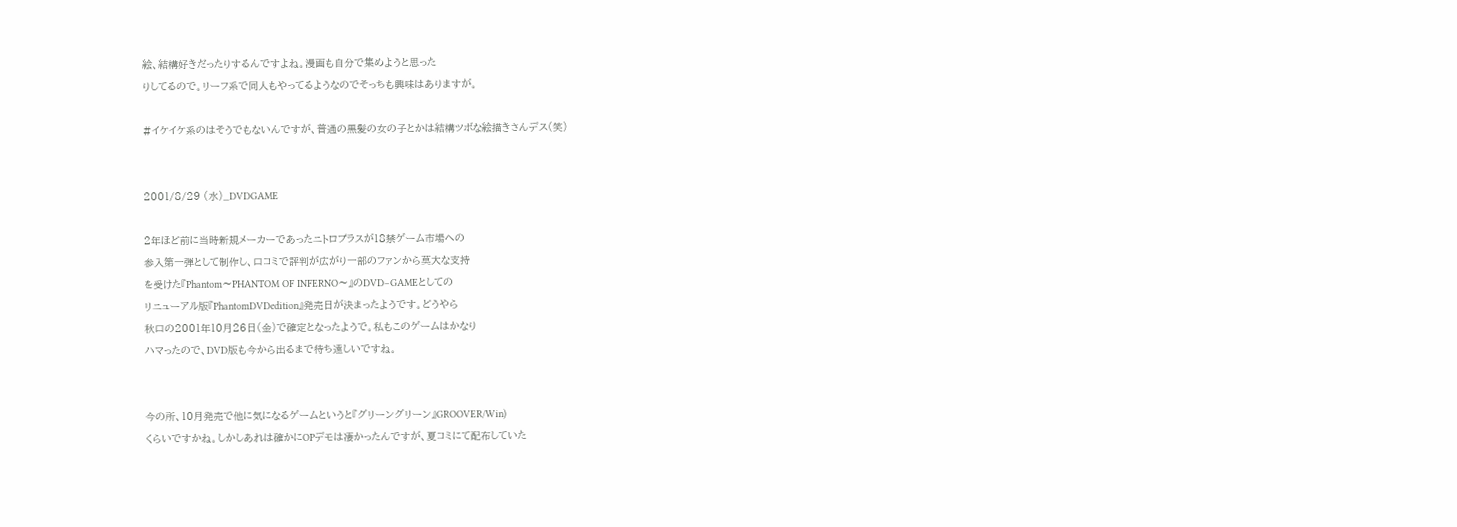絵、結構好きだったりするんですよね。漫画も自分で集めようと思った
りしてるので。リーフ系で同人もやってるようなのでそっちも興味はありますが。

#イケイケ系のはそうでもないんですが、普通の黒髪の女の子とかは結構ツボな絵描きさんデス(笑)


2001/8/29 (水)_DVDGAME

2年ほど前に当時新規メーカーであったニトロプラスが18禁ゲーム市場への
参入第一弾として制作し、口コミで評判が広がり一部のファンから莫大な支持
を受けた『Phantom〜PHANTOM OF INFERNO〜』のDVD−GAMEとしての
リニューアル版『PhantomDVDedition』発売日が決まったようです。どうやら
秋口の2001年10月26日(金)で確定となったようで。私もこのゲームはかなり
ハマったので、DVD版も今から出るまで待ち遠しいですね。


今の所、10月発売で他に気になるゲームというと『グリーングリーン』GROOVER/Win)
くらいですかね。しかしあれは確かにOPデモは凄かったんですが、夏コミにて配布していた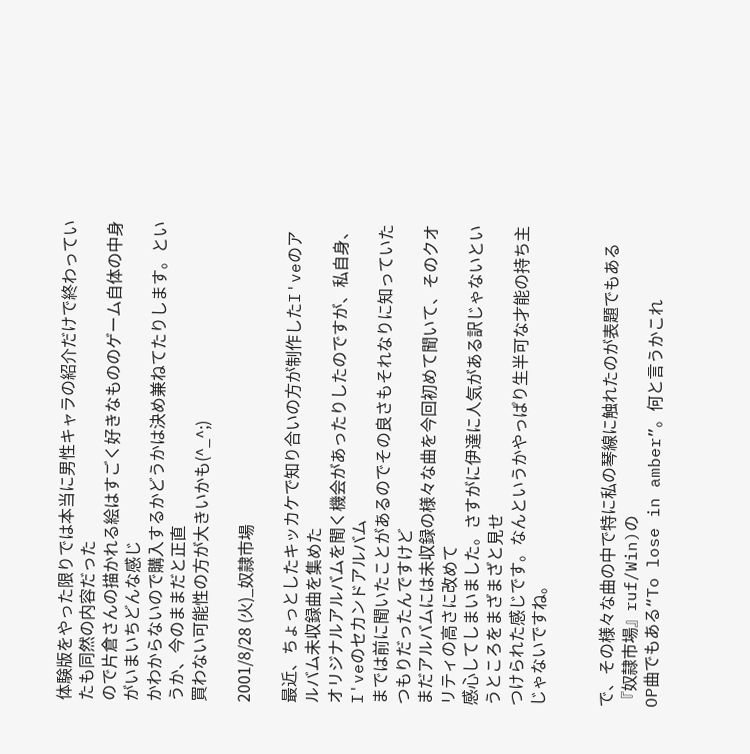体験版をやった限りでは本当に男性キャラの紹介だけで終わっていたも同然の内容だった
ので片倉さんの描かれる絵はすごく好きなもののゲーム自体の中身がいまいちどんな感じ
かわからないので購入するかどうかは決め兼ねてたりします。というか、今のままだと正直
買わない可能性の方が大きいかも(^_^;)

2001/8/28 (火)_奴隷市場

最近、ちょっとしたキッカケで知り合いの方が制作したI'veのアルバム未収録曲を集めた
オリジナルアルバムを聞く機会があったりしたのですが、私自身、I'veのセカンドアルバム
までは前に聞いたことがあるのでその良さもそれなりに知っていたつもりだったんですけど
まだアルバムには未収録の様々な曲を今回初めて聞いて、そのクオリティの高さに改めて
感心してしまいました。さすがに伊達に人気がある訳じゃないというところをまざまざと見せ
つけられた感じです。なんというかやっぱり生半可な才能の持ち主じゃないですね。


で、その様々な曲の中で特に私の琴線に触れたのが表題でもある『奴隷市場』ruf/Win)の
OP曲でもある“To lose in amber”。何と言うかこれ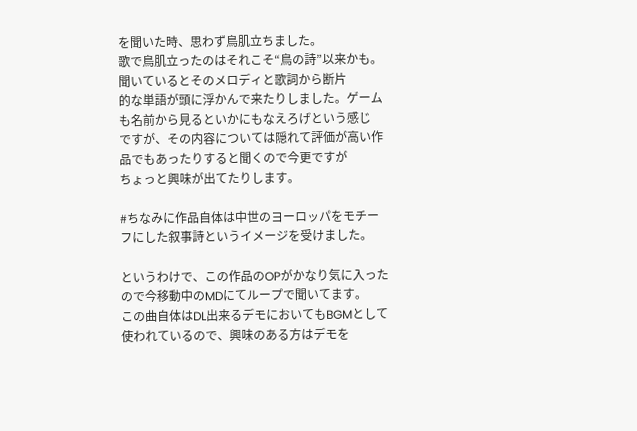を聞いた時、思わず鳥肌立ちました。
歌で鳥肌立ったのはそれこそ“鳥の詩”以来かも。聞いているとそのメロディと歌詞から断片
的な単語が頭に浮かんで来たりしました。ゲームも名前から見るといかにもなえろげという感じ
ですが、その内容については隠れて評価が高い作品でもあったりすると聞くので今更ですが
ちょっと興味が出てたりします。

#ちなみに作品自体は中世のヨーロッパをモチーフにした叙事詩というイメージを受けました。

というわけで、この作品のOPがかなり気に入ったので今移動中のMDにてループで聞いてます。
この曲自体はDL出来るデモにおいてもBGMとして使われているので、興味のある方はデモを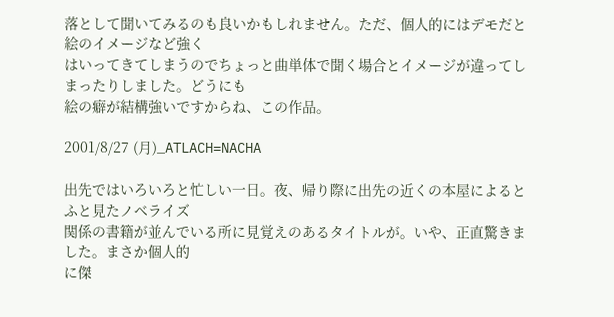落として聞いてみるのも良いかもしれません。ただ、個人的にはデモだと絵のイメージなど強く
はいってきてしまうのでちょっと曲単体で聞く場合とイメージが違ってしまったりしました。どうにも
絵の癖が結構強いですからね、この作品。

2001/8/27 (月)_ATLACH=NACHA

出先ではいろいろと忙しい一日。夜、帰り際に出先の近くの本屋によるとふと見たノベライズ
関係の書籍が並んでいる所に見覚えのあるタイトルが。いや、正直驚きました。まさか個人的
に傑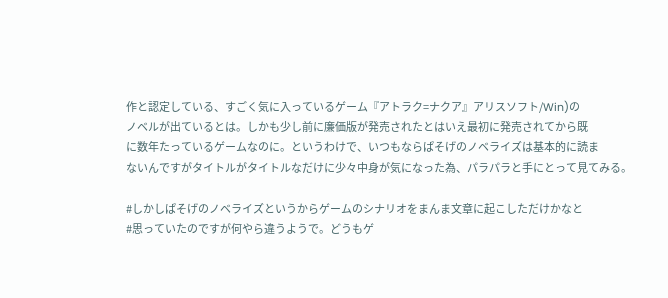作と認定している、すごく気に入っているゲーム『アトラク=ナクア』アリスソフト/Win)の
ノベルが出ているとは。しかも少し前に廉価版が発売されたとはいえ最初に発売されてから既
に数年たっているゲームなのに。というわけで、いつもならぱそげのノベライズは基本的に読ま
ないんですがタイトルがタイトルなだけに少々中身が気になった為、パラパラと手にとって見てみる。

#しかしぱそげのノベライズというからゲームのシナリオをまんま文章に起こしただけかなと
#思っていたのですが何やら違うようで。どうもゲ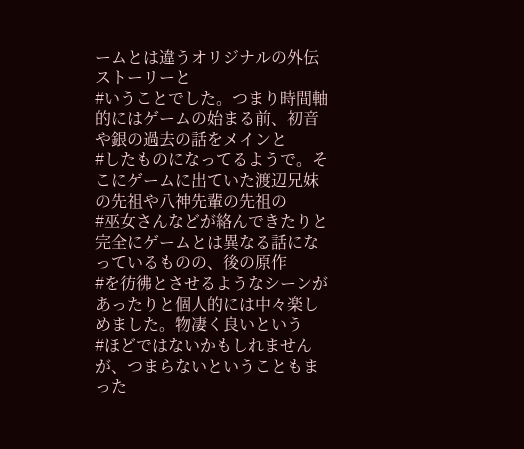ームとは違うオリジナルの外伝ストーリーと
#いうことでした。つまり時間軸的にはゲームの始まる前、初音や銀の過去の話をメインと
#したものになってるようで。そこにゲームに出ていた渡辺兄妹の先祖や八神先輩の先祖の
#巫女さんなどが絡んできたりと完全にゲームとは異なる話になっているものの、後の原作
#を彷彿とさせるようなシーンがあったりと個人的には中々楽しめました。物凄く良いという
#ほどではないかもしれませんが、つまらないということもまった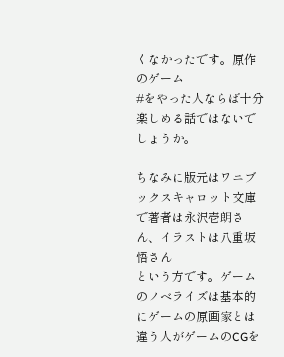くなかったです。原作のゲーム
#をやった人ならば十分楽しめる話ではないでしょうか。

ちなみに版元はワニブックスキャロット文庫で著者は永沢壱朗さん、イラストは八重坂悟さん
という方です。ゲームのノベライズは基本的にゲームの原画家とは違う人がゲームのCGを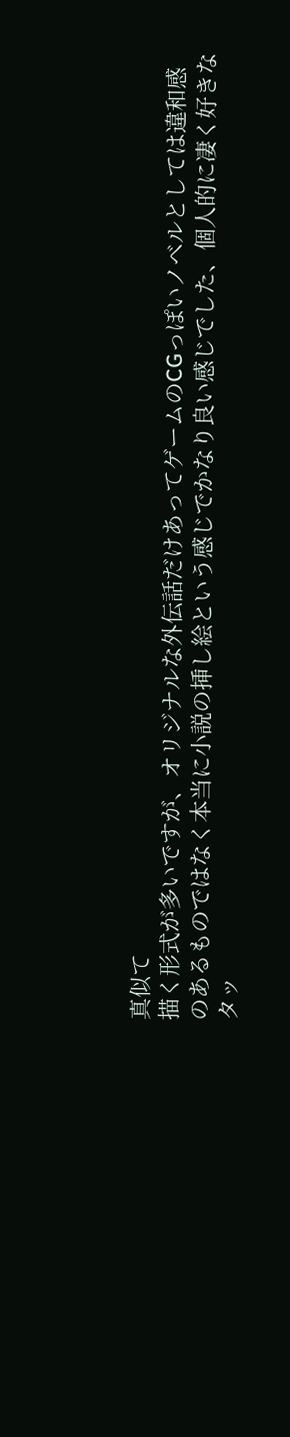真似て
描く形式が多いですが、オリジナルな外伝話だけあってゲームのCGっぽいノベルとしては違和感
のあるものではなく本当に小説の挿し絵という感じでかなり良い感じでした、個人的に凄く好きな
タッ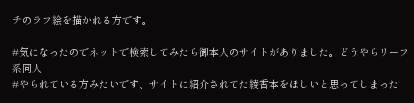チのラフ絵を描かれる方です。

#気になったのでネットで検索してみたら御本人のサイトがありました。どうやらリーフ系同人
#やられている方みたいです、サイトに紹介されてた綾香本をほしいと思ってしまった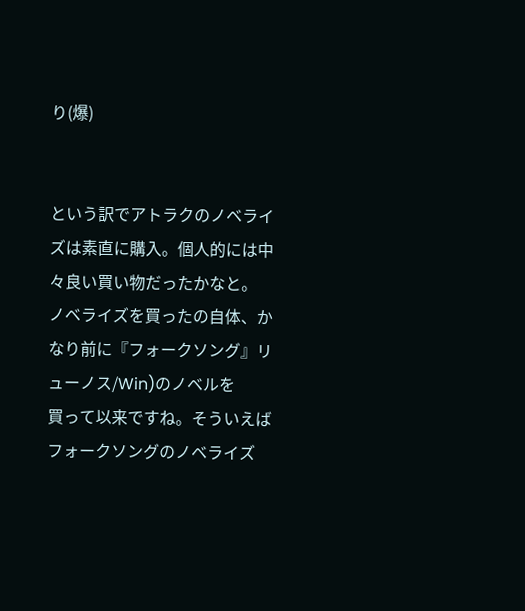り(爆)


という訳でアトラクのノベライズは素直に購入。個人的には中々良い買い物だったかなと。
ノベライズを買ったの自体、かなり前に『フォークソング』リューノス/Win)のノベルを
買って以来ですね。そういえばフォークソングのノベライズ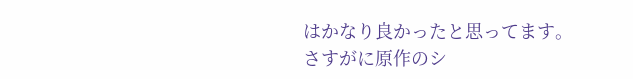はかなり良かったと思ってます。
さすがに原作のシ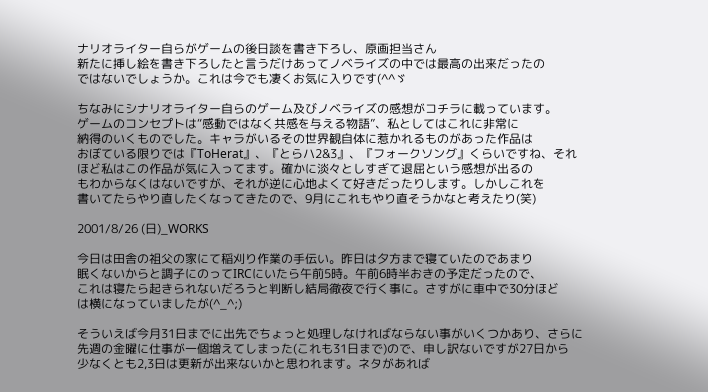ナリオライター自らがゲームの後日談を書き下ろし、原画担当さん
新たに挿し絵を書き下ろしたと言うだけあってノベライズの中では最高の出来だったの
ではないでしょうか。これは今でも凄くお気に入りです(^^ゞ

ちなみにシナリオライター自らのゲーム及びノベライズの感想がコチラに載っています。
ゲームのコンセプトは“感動ではなく共感を与える物語”、私としてはこれに非常に
納得のいくものでした。キャラがいるその世界観自体に惹かれるものがあった作品は
おぼている限りでは『ToHerat』、『とらハ2&3』、『フォークソング』くらいですね、それ
ほど私はこの作品が気に入ってます。確かに淡々としすぎて退屈という感想が出るの
もわからなくはないですが、それが逆に心地よくて好きだったりします。しかしこれを
書いてたらやり直したくなってきたので、9月にこれもやり直そうかなと考えたり(笑)

2001/8/26 (日)_WORKS

今日は田舎の祖父の家にて稲刈り作業の手伝い。昨日は夕方まで寝ていたのであまり
眠くないからと調子にのってIRCにいたら午前5時。午前6時半おきの予定だったので、
これは寝たら起きられないだろうと判断し結局徹夜で行く事に。さすがに車中で30分ほど
は横になっていましたが(^_^;)

そういえば今月31日までに出先でちょっと処理しなければならない事がいくつかあり、さらに
先週の金曜に仕事が一個増えてしまった(これも31日まで)ので、申し訳ないですが27日から
少なくとも2,3日は更新が出来ないかと思われます。ネタがあれば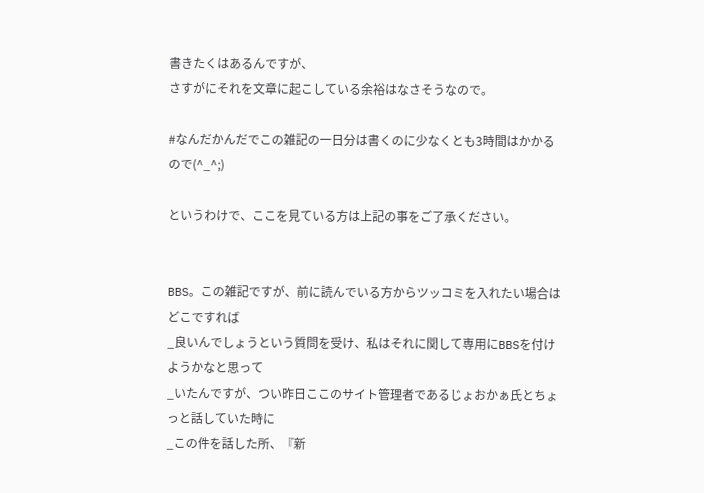書きたくはあるんですが、
さすがにそれを文章に起こしている余裕はなさそうなので。

#なんだかんだでこの雑記の一日分は書くのに少なくとも3時間はかかるので(^_^;)

というわけで、ここを見ている方は上記の事をご了承ください。


BBS。この雑記ですが、前に読んでいる方からツッコミを入れたい場合はどこですれば
_良いんでしょうという質問を受け、私はそれに関して専用にBBSを付けようかなと思って
_いたんですが、つい昨日ここのサイト管理者であるじょおかぁ氏とちょっと話していた時に
_この件を話した所、『新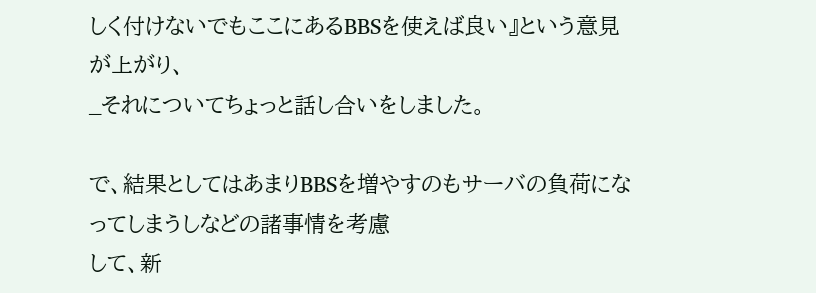しく付けないでもここにあるBBSを使えば良い』という意見が上がり、
_それについてちょっと話し合いをしました。

で、結果としてはあまりBBSを増やすのもサーバの負荷になってしまうしなどの諸事情を考慮
して、新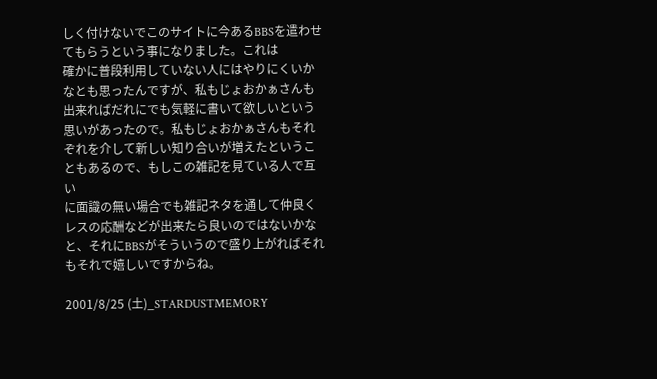しく付けないでこのサイトに今あるBBSを遣わせてもらうという事になりました。これは
確かに普段利用していない人にはやりにくいかなとも思ったんですが、私もじょおかぁさんも
出来ればだれにでも気軽に書いて欲しいという思いがあったので。私もじょおかぁさんもそれ
ぞれを介して新しい知り合いが増えたということもあるので、もしこの雑記を見ている人で互い
に面識の無い場合でも雑記ネタを通して仲良くレスの応酬などが出来たら良いのではないかな
と、それにBBSがそういうので盛り上がればそれもそれで嬉しいですからね。

2001/8/25 (土)_STARDUSTMEMORY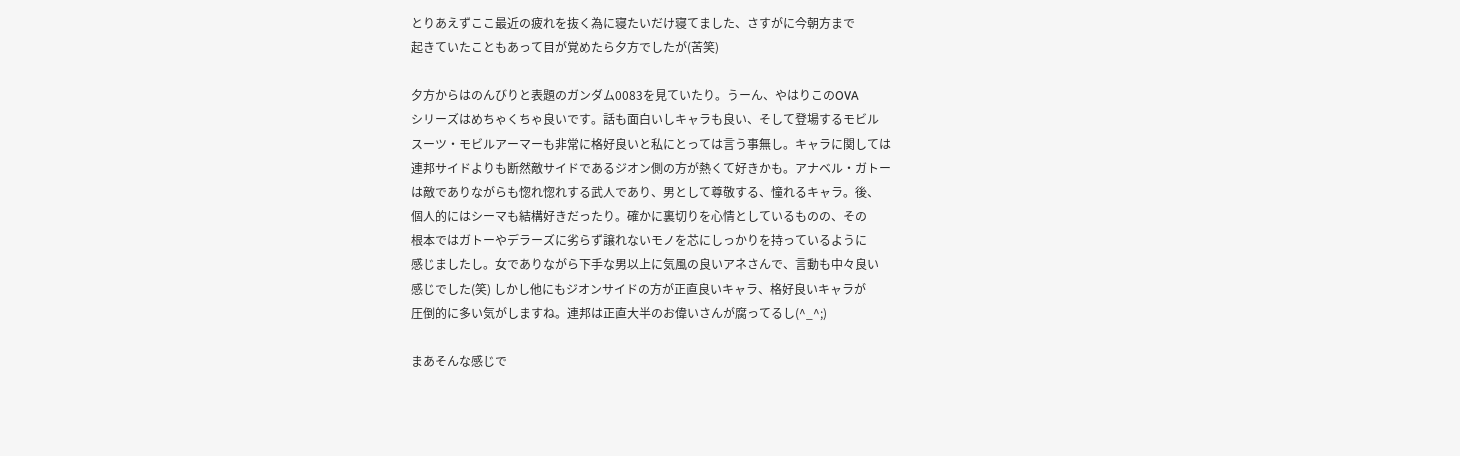とりあえずここ最近の疲れを抜く為に寝たいだけ寝てました、さすがに今朝方まで
起きていたこともあって目が覚めたら夕方でしたが(苦笑)

夕方からはのんびりと表題のガンダム0083を見ていたり。うーん、やはりこのOVA
シリーズはめちゃくちゃ良いです。話も面白いしキャラも良い、そして登場するモビル
スーツ・モビルアーマーも非常に格好良いと私にとっては言う事無し。キャラに関しては
連邦サイドよりも断然敵サイドであるジオン側の方が熱くて好きかも。アナベル・ガトー
は敵でありながらも惚れ惚れする武人であり、男として尊敬する、憧れるキャラ。後、
個人的にはシーマも結構好きだったり。確かに裏切りを心情としているものの、その
根本ではガトーやデラーズに劣らず譲れないモノを芯にしっかりを持っているように
感じましたし。女でありながら下手な男以上に気風の良いアネさんで、言動も中々良い
感じでした(笑) しかし他にもジオンサイドの方が正直良いキャラ、格好良いキャラが
圧倒的に多い気がしますね。連邦は正直大半のお偉いさんが腐ってるし(^_^;)

まあそんな感じで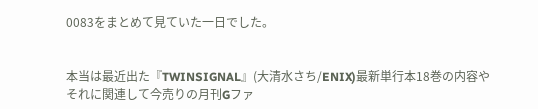0083をまとめて見ていた一日でした。


本当は最近出た『TWINSIGNAL』(大清水さち/ENIX)最新単行本18巻の内容や
それに関連して今売りの月刊Gファ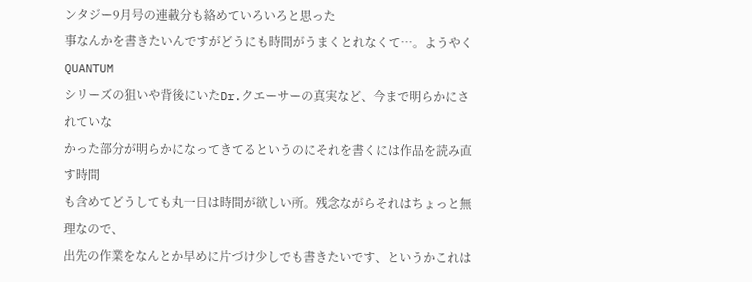ンタジー9月号の連載分も絡めていろいろと思った
事なんかを書きたいんですがどうにも時間がうまくとれなくて…。ようやくQUANTUM
シリーズの狙いや背後にいたDr.クエーサーの真実など、今まで明らかにされていな
かった部分が明らかになってきてるというのにそれを書くには作品を読み直す時間
も含めてどうしても丸一日は時間が欲しい所。残念ながらそれはちょっと無理なので、
出先の作業をなんとか早めに片づけ少しでも書きたいです、というかこれは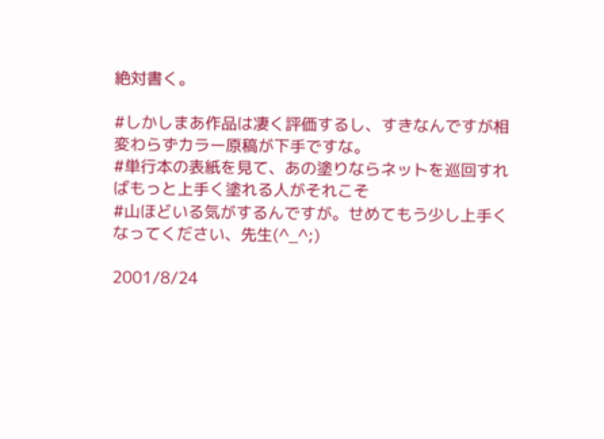絶対書く。

#しかしまあ作品は凄く評価するし、すきなんですが相変わらずカラー原稿が下手ですな。
#単行本の表紙を見て、あの塗りならネットを巡回すればもっと上手く塗れる人がそれこそ
#山ほどいる気がするんですが。せめてもう少し上手くなってください、先生(^_^;)

2001/8/24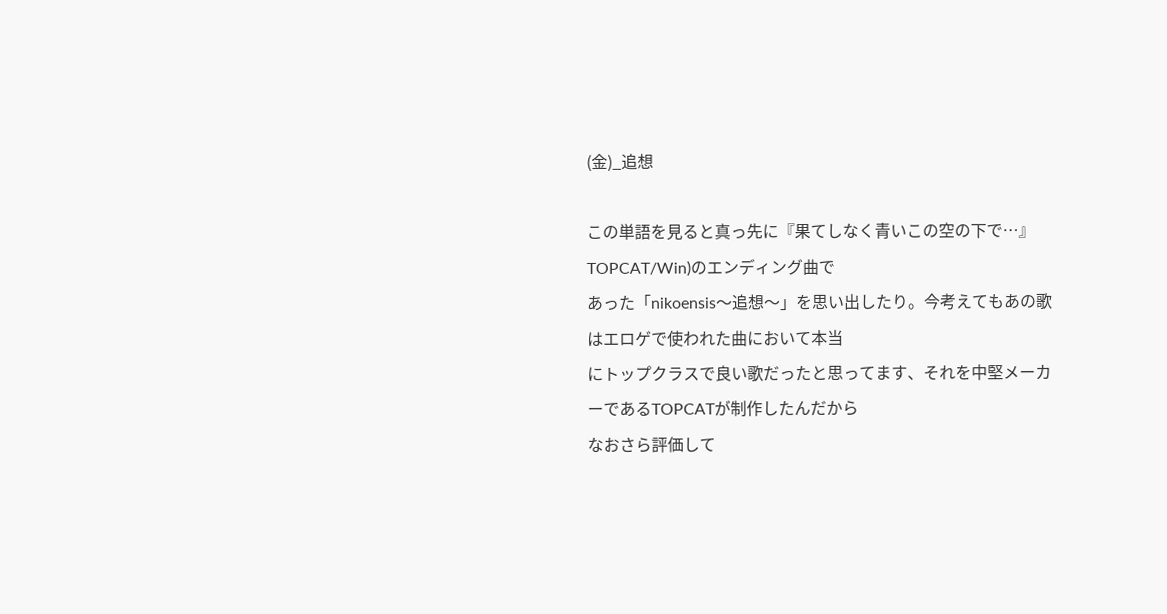(金)_追想

この単語を見ると真っ先に『果てしなく青いこの空の下で…』TOPCAT/Win)のエンディング曲で
あった「nikoensis〜追想〜」を思い出したり。今考えてもあの歌はエロゲで使われた曲において本当
にトップクラスで良い歌だったと思ってます、それを中堅メーカーであるTOPCATが制作したんだから
なおさら評価して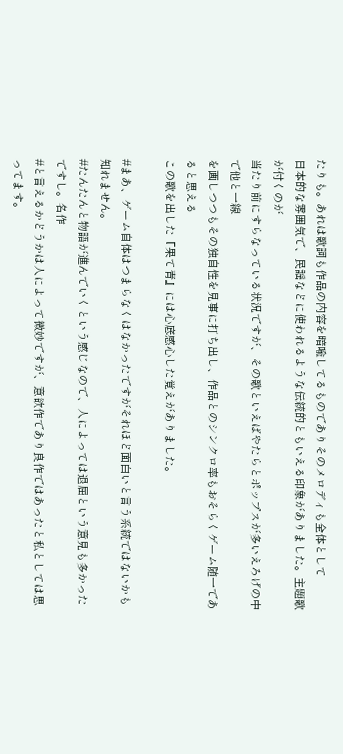たりも。あれは歌詞も作品の内容を暗喩してるものでありそのメロディも全体として
日本的な雰囲気で、民謡などに使われるような伝統的ともいえる印象がありました。主題歌が付くのが
当たり前にすらなっている状況ですが、その歌といえばやたらとポップスが多いえろげの中で他と一線
を画しつつもその独自性を見事に打ち出し、作品とのシンクロ率もおそらくゲーム随一であると思える
この歌を出した『果て青』には心底感心した覚えがありました。

#まあ、ゲーム自体はつまらなくはなかったですがそれほど面白いと言う系統ではないかも知れません。
#たんたんと物語が進んでいくという感じなので、人によっては退屈という意見も多かったですし。名作
#と言えるかどうかは人によって微妙ですが、意欲作であり良作ではあったと私としては思ってます。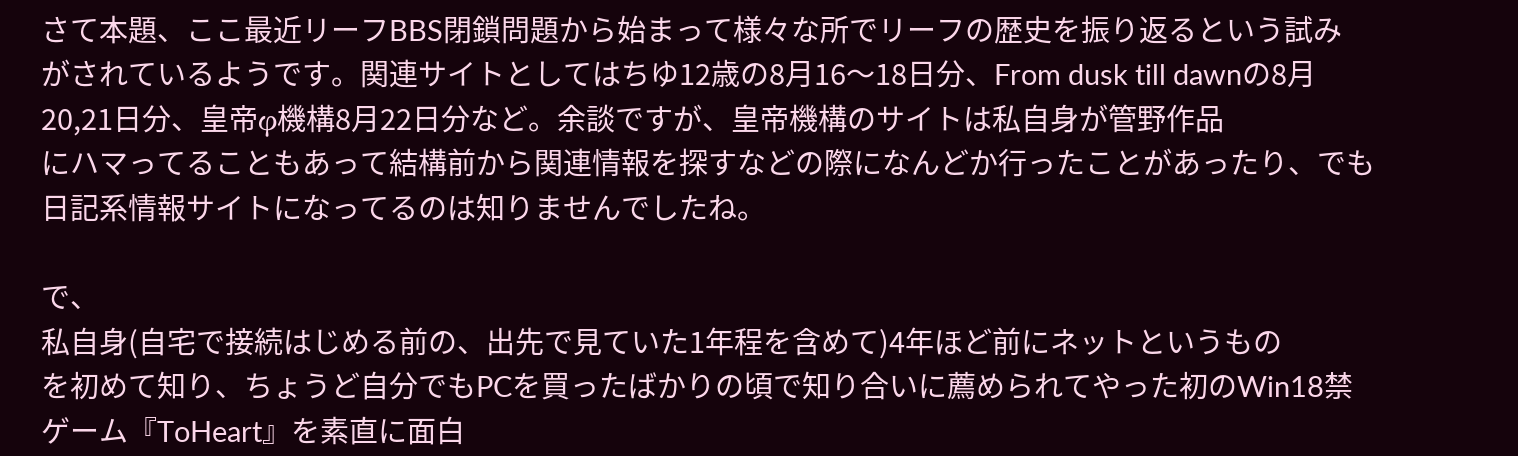さて本題、ここ最近リーフBBS閉鎖問題から始まって様々な所でリーフの歴史を振り返るという試み
がされているようです。関連サイトとしてはちゆ12歳の8月16〜18日分、From dusk till dawnの8月
20,21日分、皇帝φ機構8月22日分など。余談ですが、皇帝機構のサイトは私自身が管野作品
にハマってることもあって結構前から関連情報を探すなどの際になんどか行ったことがあったり、でも
日記系情報サイトになってるのは知りませんでしたね。

で、
私自身(自宅で接続はじめる前の、出先で見ていた1年程を含めて)4年ほど前にネットというもの
を初めて知り、ちょうど自分でもPCを買ったばかりの頃で知り合いに薦められてやった初のWin18禁
ゲーム『ToHeart』を素直に面白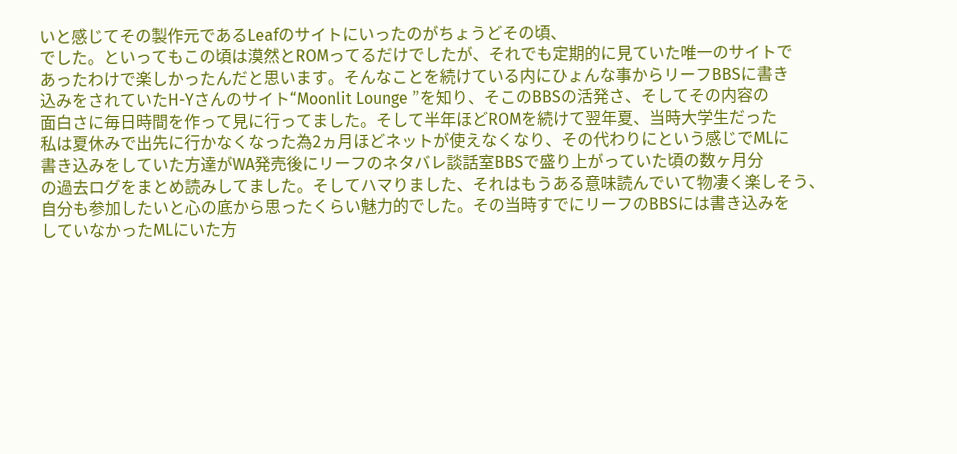いと感じてその製作元であるLeafのサイトにいったのがちょうどその頃、
でした。といってもこの頃は漠然とROMってるだけでしたが、それでも定期的に見ていた唯一のサイトで
あったわけで楽しかったんだと思います。そんなことを続けている内にひょんな事からリーフBBSに書き
込みをされていたH-Yさんのサイト“Moonlit Lounge ”を知り、そこのBBSの活発さ、そしてその内容の
面白さに毎日時間を作って見に行ってました。そして半年ほどROMを続けて翌年夏、当時大学生だった
私は夏休みで出先に行かなくなった為2ヵ月ほどネットが使えなくなり、その代わりにという感じでMLに
書き込みをしていた方達がWA発売後にリーフのネタバレ談話室BBSで盛り上がっていた頃の数ヶ月分
の過去ログをまとめ読みしてました。そしてハマりました、それはもうある意味読んでいて物凄く楽しそう、
自分も参加したいと心の底から思ったくらい魅力的でした。その当時すでにリーフのBBSには書き込みを
していなかったMLにいた方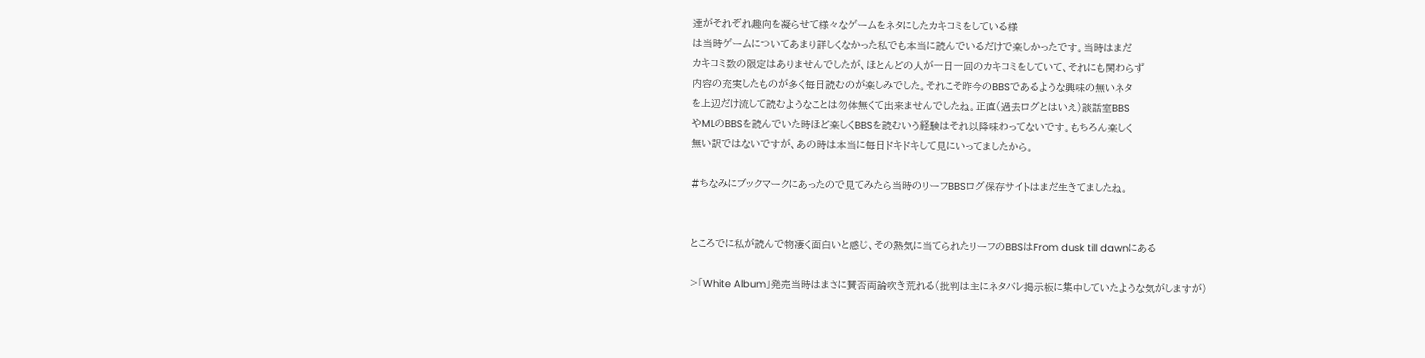達がそれぞれ趣向を凝らせて様々なゲームをネタにしたカキコミをしている様
は当時ゲームについてあまり詳しくなかった私でも本当に読んでいるだけで楽しかったです。当時はまだ
カキコミ数の限定はありませんでしたが、ほとんどの人が一日一回のカキコミをしていて、それにも関わらず
内容の充実したものが多く毎日読むのが楽しみでした。それこそ昨今のBBSであるような興味の無いネタ
を上辺だけ流して読むようなことは勿体無くて出来ませんでしたね。正直(過去ログとはいえ)談話室BBS
やMLのBBSを読んでいた時ほど楽しくBBSを読むいう経験はそれ以降味わってないです。もちろん楽しく
無い訳ではないですが、あの時は本当に毎日ドキドキして見にいってましたから。

#ちなみにブックマークにあったので見てみたら当時のリーフBBSログ保存サイトはまだ生きてましたね。


ところでに私が読んで物凄く面白いと感じ、その熱気に当てられたリーフのBBSはFrom dusk till dawnにある

>「White Album」発売当時はまさに賛否両論吹き荒れる(批判は主にネタバレ掲示板に集中していたような気がしますが)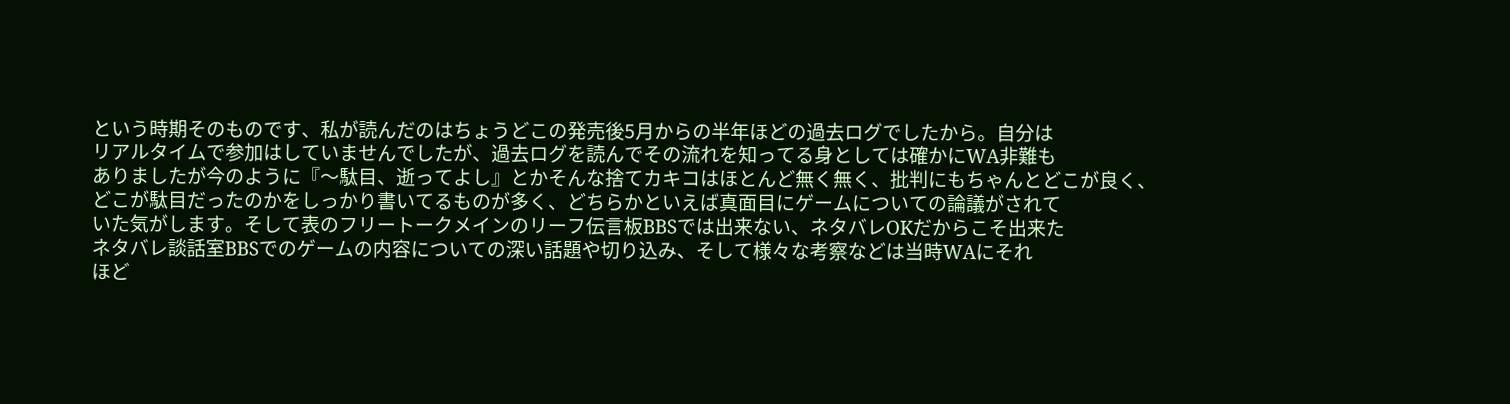という時期そのものです、私が読んだのはちょうどこの発売後5月からの半年ほどの過去ログでしたから。自分は
リアルタイムで参加はしていませんでしたが、過去ログを読んでその流れを知ってる身としては確かにWA非難も
ありましたが今のように『〜駄目、逝ってよし』とかそんな捨てカキコはほとんど無く無く、批判にもちゃんとどこが良く、
どこが駄目だったのかをしっかり書いてるものが多く、どちらかといえば真面目にゲームについての論議がされて
いた気がします。そして表のフリートークメインのリーフ伝言板BBSでは出来ない、ネタバレOKだからこそ出来た
ネタバレ談話室BBSでのゲームの内容についての深い話題や切り込み、そして様々な考察などは当時WAにそれ
ほど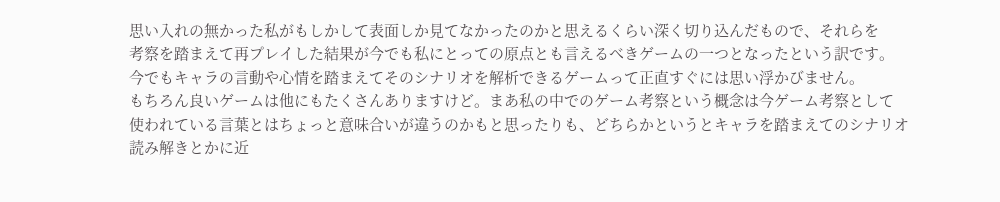思い入れの無かった私がもしかして表面しか見てなかったのかと思えるくらい深く切り込んだもので、それらを
考察を踏まえて再プレイした結果が今でも私にとっての原点とも言えるべきゲームの一つとなったという訳です。
今でもキャラの言動や心情を踏まえてそのシナリオを解析できるゲームって正直すぐには思い浮かびません。
もちろん良いゲームは他にもたくさんありますけど。まあ私の中でのゲーム考察という概念は今ゲーム考察として
使われている言葉とはちょっと意味合いが違うのかもと思ったりも、どちらかというとキャラを踏まえてのシナリオ
読み解きとかに近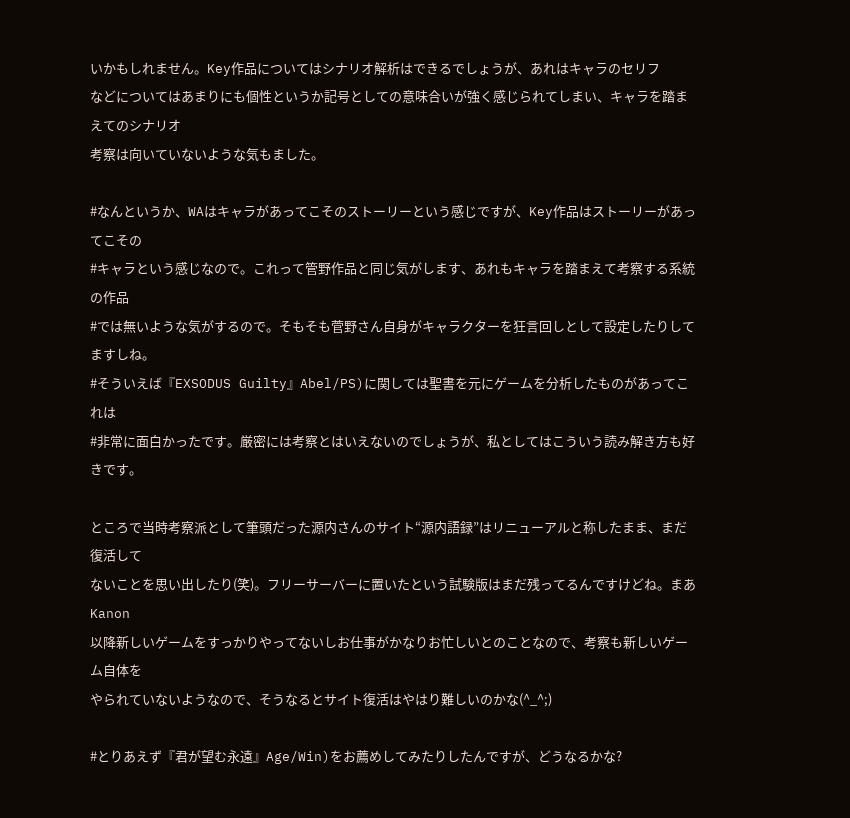いかもしれません。Key作品についてはシナリオ解析はできるでしょうが、あれはキャラのセリフ
などについてはあまりにも個性というか記号としての意味合いが強く感じられてしまい、キャラを踏まえてのシナリオ
考察は向いていないような気もました。

#なんというか、WAはキャラがあってこそのストーリーという感じですが、Key作品はストーリーがあってこその
#キャラという感じなので。これって管野作品と同じ気がします、あれもキャラを踏まえて考察する系統の作品
#では無いような気がするので。そもそも菅野さん自身がキャラクターを狂言回しとして設定したりしてますしね。
#そういえば『EXSODUS Guilty』Abel/PS)に関しては聖書を元にゲームを分析したものがあってこれは
#非常に面白かったです。厳密には考察とはいえないのでしょうが、私としてはこういう読み解き方も好きです。

ところで当時考察派として筆頭だった源内さんのサイト“源内語録”はリニューアルと称したまま、まだ復活して
ないことを思い出したり(笑)。フリーサーバーに置いたという試験版はまだ残ってるんですけどね。まあKanon
以降新しいゲームをすっかりやってないしお仕事がかなりお忙しいとのことなので、考察も新しいゲーム自体を
やられていないようなので、そうなるとサイト復活はやはり難しいのかな(^_^;)

#とりあえず『君が望む永遠』Age/Win)をお薦めしてみたりしたんですが、どうなるかな?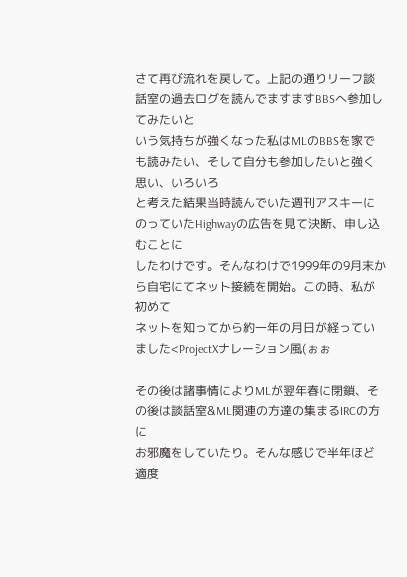さて再び流れを戻して。上記の通りリーフ談話室の過去ログを読んでますますBBSへ参加してみたいと
いう気持ちが強くなった私はMLのBBSを家でも読みたい、そして自分も参加したいと強く思い、いろいろ
と考えた結果当時読んでいた週刊アスキーにのっていたHighwayの広告を見て決断、申し込むことに
したわけです。そんなわけで1999年の9月末から自宅にてネット接続を開始。この時、私が初めて
ネットを知ってから約一年の月日が経っていました<ProjectXナレーション風(ぉぉ

その後は諸事情によりMLが翌年春に閉鎖、その後は談話室&ML関連の方達の集まるIRCの方に
お邪魔をしていたり。そんな感じで半年ほど適度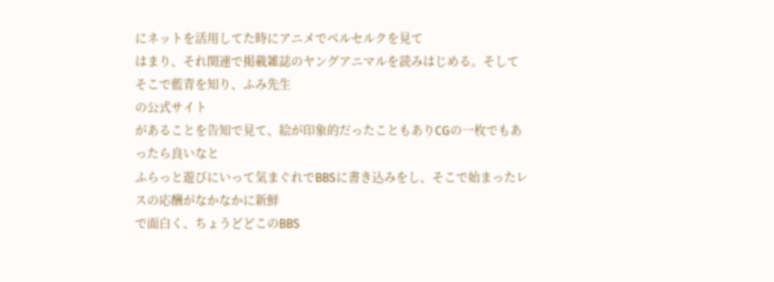にネットを活用してた時にアニメでベルセルクを見て
はまり、それ関連で掲載雑誌のヤングアニマルを読みはじめる。そしてそこで藍青を知り、ふみ先生
の公式サイト
があることを告知で見て、絵が印象的だったこともありCGの一枚でもあったら良いなと
ふらっと遊びにいって気まぐれでBBSに書き込みをし、そこで始まったレスの応酬がなかなかに新鮮
で面白く、ちょうどどこのBBS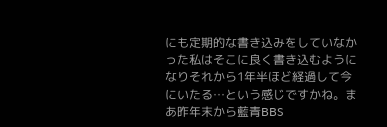にも定期的な書き込みをしていなかった私はそこに良く書き込むように
なりそれから1年半ほど経過して今にいたる…という感じですかね。まあ昨年末から藍青BBS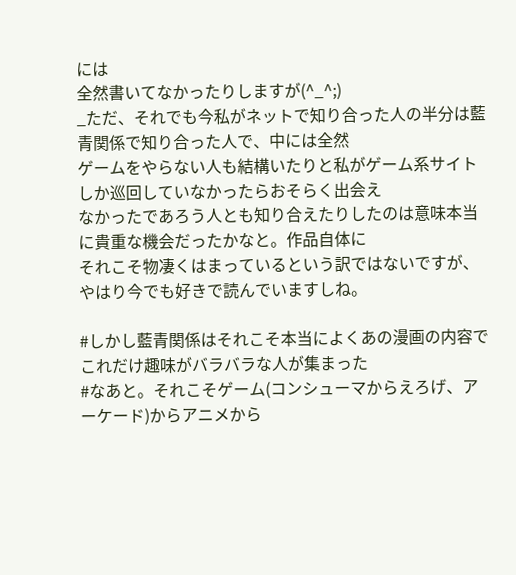には
全然書いてなかったりしますが(^_^;)
_ただ、それでも今私がネットで知り合った人の半分は藍青関係で知り合った人で、中には全然
ゲームをやらない人も結構いたりと私がゲーム系サイトしか巡回していなかったらおそらく出会え
なかったであろう人とも知り合えたりしたのは意味本当に貴重な機会だったかなと。作品自体に
それこそ物凄くはまっているという訳ではないですが、やはり今でも好きで読んでいますしね。

#しかし藍青関係はそれこそ本当によくあの漫画の内容でこれだけ趣味がバラバラな人が集まった
#なあと。それこそゲーム(コンシューマからえろげ、アーケード)からアニメから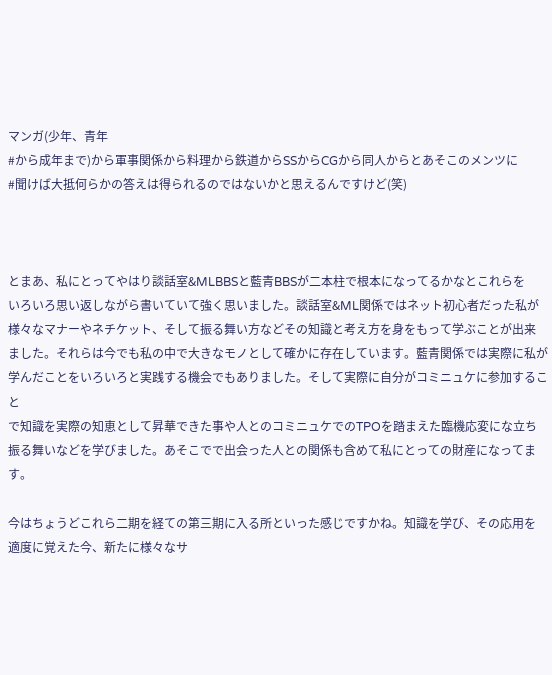マンガ(少年、青年
#から成年まで)から軍事関係から料理から鉄道からSSからCGから同人からとあそこのメンツに
#聞けば大抵何らかの答えは得られるのではないかと思えるんですけど(笑)



とまあ、私にとってやはり談話室&MLBBSと藍青BBSが二本柱で根本になってるかなとこれらを
いろいろ思い返しながら書いていて強く思いました。談話室&ML関係ではネット初心者だった私が
様々なマナーやネチケット、そして振る舞い方などその知識と考え方を身をもって学ぶことが出来
ました。それらは今でも私の中で大きなモノとして確かに存在しています。藍青関係では実際に私が
学んだことをいろいろと実践する機会でもありました。そして実際に自分がコミニュケに参加すること
で知識を実際の知恵として昇華できた事や人とのコミニュケでのTPOを踏まえた臨機応変にな立ち
振る舞いなどを学びました。あそこでで出会った人との関係も含めて私にとっての財産になってます。

今はちょうどこれら二期を経ての第三期に入る所といった感じですかね。知識を学び、その応用を
適度に覚えた今、新たに様々なサ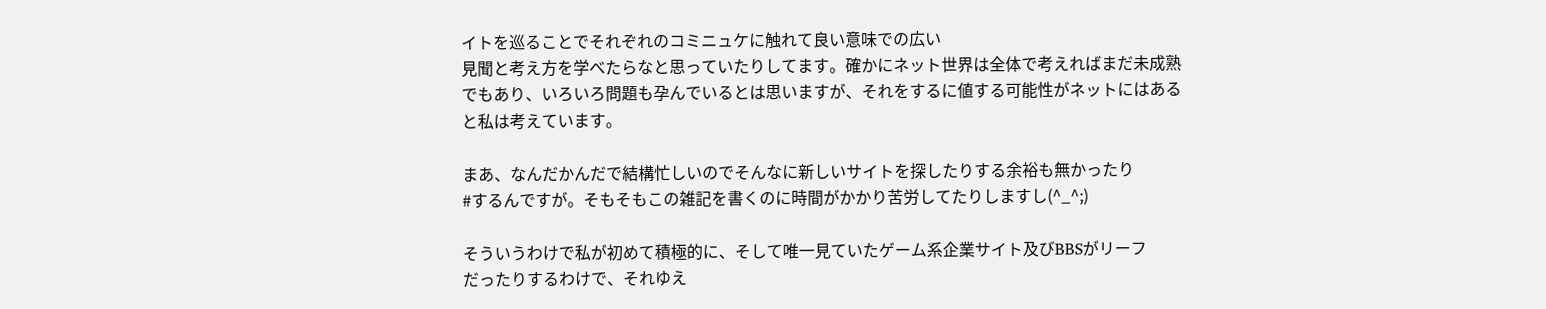イトを巡ることでそれぞれのコミニュケに触れて良い意味での広い
見聞と考え方を学べたらなと思っていたりしてます。確かにネット世界は全体で考えればまだ未成熟
でもあり、いろいろ問題も孕んでいるとは思いますが、それをするに値する可能性がネットにはある
と私は考えています。

まあ、なんだかんだで結構忙しいのでそんなに新しいサイトを探したりする余裕も無かったり
#するんですが。そもそもこの雑記を書くのに時間がかかり苦労してたりしますし(^_^;)

そういうわけで私が初めて積極的に、そして唯一見ていたゲーム系企業サイト及びBBSがリーフ
だったりするわけで、それゆえ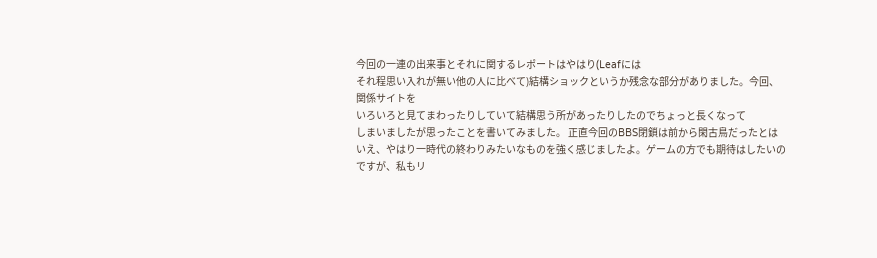今回の一連の出来事とそれに関するレポートはやはり(Leafには
それ程思い入れが無い他の人に比べて)結構ショックというか残念な部分がありました。今回、
関係サイトを
いろいろと見てまわったりしていて結構思う所があったりしたのでちょっと長くなって
しまいましたが思ったことを書いてみました。 正直今回のBBS閉鎖は前から閑古鳥だったとは
いえ、やはり一時代の終わりみたいなものを強く感じましたよ。ゲームの方でも期待はしたいの
ですが、私もリ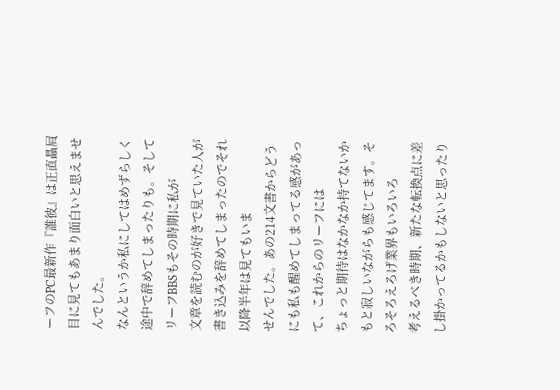ーフのPC最新作『誰彼』は正直贔屓目に見てもあまり面白いと思えませんでした。
なんというか私にしてはめずらしく途中で辞めてしまったりも。そしてリーフBBSもその時期に私が
文章を読むのが好きで見ていた人が書き込みを辞めてしまったのでそれ以降半年は見てもいま
せんでした。あの214文書からどうにも私も醒めてしまってる感があって、これからのリーフには
ちょっと期待はなかなか持てないかもと寂しいながらも感じてます。そろそろえろげ業界もいろいろ
考えるべき時期、新たな転換点に差し掛かってるかもしないと思ったり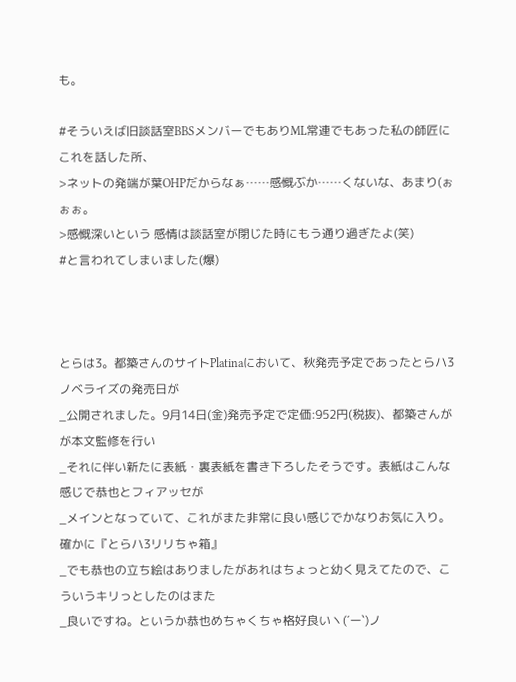も。

#そういえば旧談話室BBSメンバーでもありML常連でもあった私の師匠にこれを話した所、
>ネットの発端が葉OHPだからなぁ……感慨ぶか……くないな、あまり(ぉぉぉ。
>感慨深いという 感情は談話室が閉じた時にもう通り過ぎたよ(笑)
#と言われてしまいました(爆)



とらは3。都築さんのサイトPlatinaにおいて、秋発売予定であったとらハ3ノベライズの発売日が
_公開されました。9月14日(金)発売予定で定価:952円(税抜)、都築さんがが本文監修を行い
_それに伴い新たに表紙・裏表紙を書き下ろしたそうです。表紙はこんな感じで恭也とフィアッセが
_メインとなっていて、これがまた非常に良い感じでかなりお気に入り。確かに『とらハ3リリちゃ箱』
_でも恭也の立ち絵はありましたがあれはちょっと幼く見えてたので、こういうキリっとしたのはまた
_良いですね。というか恭也めちゃくちゃ格好良いヽ(´ー`)ノ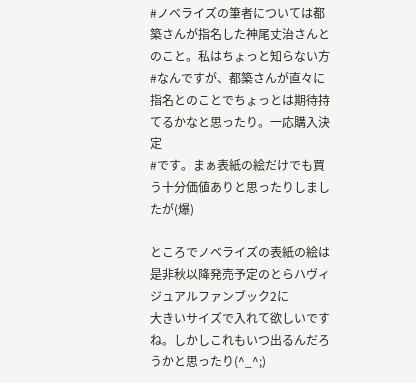#ノベライズの筆者については都築さんが指名した神尾丈治さんとのこと。私はちょっと知らない方
#なんですが、都築さんが直々に指名とのことでちょっとは期待持てるかなと思ったり。一応購入決定
#です。まぁ表紙の絵だけでも買う十分価値ありと思ったりしましたが(爆)

ところでノベライズの表紙の絵は是非秋以降発売予定のとらハヴィジュアルファンブック2に
大きいサイズで入れて欲しいですね。しかしこれもいつ出るんだろうかと思ったり(^_^;)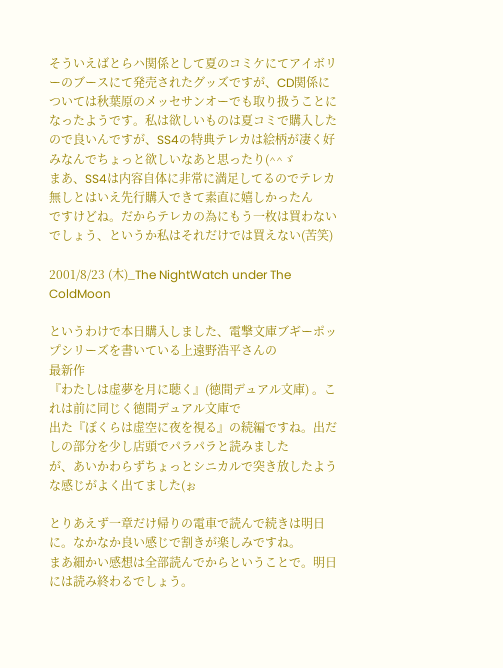そういえばとらハ関係として夏のコミケにてアイボリーのブースにて発売されたグッズですが、CD関係に
ついては秋葉原のメッセサンオーでも取り扱うことになったようです。私は欲しいものは夏コミで購入した
ので良いんですが、SS4の特典テレカは絵柄が凄く好みなんでちょっと欲しいなあと思ったり(^^ゞ
まあ、SS4は内容自体に非常に満足してるのでテレカ無しとはいえ先行購入できて素直に嬉しかったん
ですけどね。だからテレカの為にもう一枚は買わないでしょう、というか私はそれだけでは買えない(苦笑)

2001/8/23 (木)_The NightWatch under The ColdMoon

というわけで本日購入しました、電撃文庫ブギーポップシリーズを書いている上遠野浩平さんの
最新作
『わたしは虚夢を月に聴く』(徳間デュアル文庫) 。これは前に同じく徳間デュアル文庫で
出た『ぼくらは虚空に夜を視る』の続編ですね。出だしの部分を少し店頭でパラパラと読みました
が、あいかわらずちょっとシニカルで突き放したような感じがよく出てました(ぉ

とりあえず一章だけ帰りの電車で読んで続きは明日に。なかなか良い感じで割きが楽しみですね。
まあ細かい感想は全部読んでからということで。明日には読み終わるでしょう。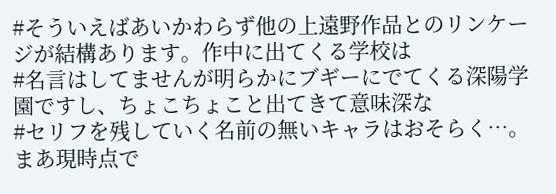#そういえばあいかわらず他の上遠野作品とのリンケージが結構あります。作中に出てくる学校は
#名言はしてませんが明らかにブギーにでてくる深陽学園ですし、ちょこちょこと出てきて意味深な
#セリフを残していく名前の無いキャラはおそらく…。まあ現時点で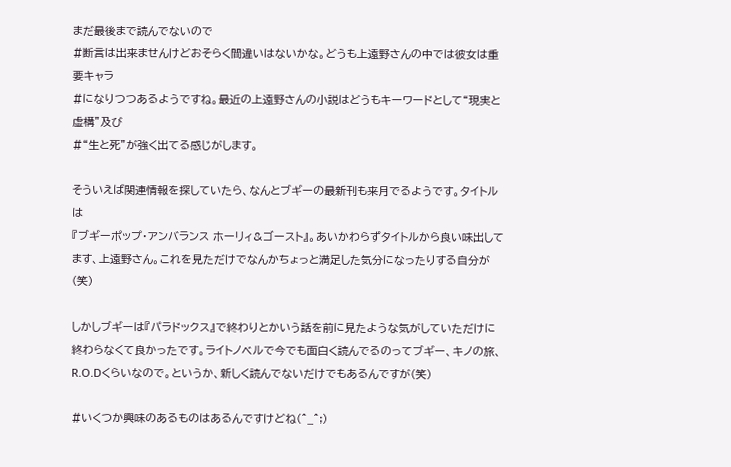まだ最後まで読んでないので
#断言は出来ませんけどおそらく間違いはないかな。どうも上遠野さんの中では彼女は重要キャラ
#になりつつあるようですね。最近の上遠野さんの小説はどうもキーワードとして“現実と虚構”及び
#“生と死”が強く出てる感じがします。

そういえば関連情報を探していたら、なんとブギーの最新刊も来月でるようです。タイトルは
『ブギーポップ・アンバランス ホーリィ&ゴースト』。あいかわらずタイトルから良い味出して
ます、上遠野さん。これを見ただけでなんかちょっと満足した気分になったりする自分が(笑)

しかしブギーは『パラドックス』で終わりとかいう話を前に見たような気がしていただけに
終わらなくて良かったです。ライトノベルで今でも面白く読んでるのってブギー、キノの旅、
R.O.Dくらいなので。というか、新しく読んでないだけでもあるんですが(笑)

#いくつか興味のあるものはあるんですけどね(^_^;)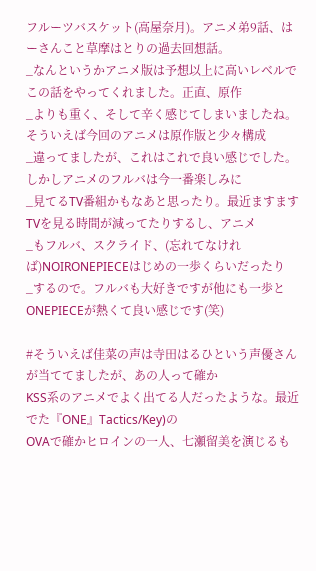フルーツバスケット(高屋奈月)。アニメ弟9話、はーさんこと草摩はとりの過去回想話。
_なんというかアニメ版は予想以上に高いレベルでこの話をやってくれました。正直、原作
_よりも重く、そして辛く感じてしまいましたね。そういえば今回のアニメは原作版と少々構成
_違ってましたが、これはこれで良い感じでした。しかしアニメのフルバは今一番楽しみに
_見てるTV番組かもなあと思ったり。最近ますますTVを見る時間が減ってたりするし、アニメ
_もフルバ、スクライド、(忘れてなければ)NOIRONEPIECEはじめの一歩くらいだったり
_するので。フルバも大好きですが他にも一歩とONEPIECEが熱くて良い感じです(笑)

#そういえば佳菜の声は寺田はるひという声優さんが当ててましたが、あの人って確か
KSS系のアニメでよく出てる人だったような。最近でた『ONE』Tactics/Key)の
OVAで確かヒロインの一人、七瀬留美を演じるも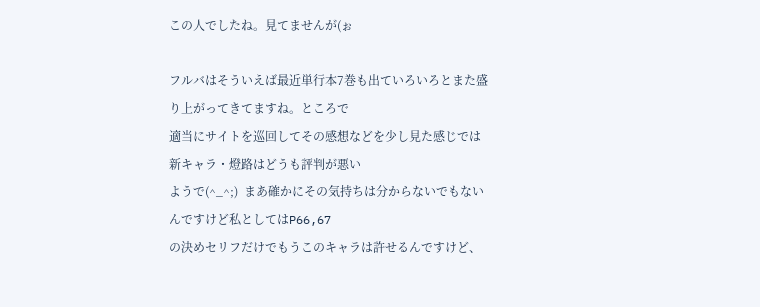この人でしたね。見てませんが(ぉ

フルバはそういえば最近単行本7巻も出ていろいろとまた盛り上がってきてますね。ところで
適当にサイトを巡回してその感想などを少し見た感じでは新キャラ・燈路はどうも評判が悪い
ようで(^_^;)  まあ確かにその気持ちは分からないでもないんですけど私としてはP66,67
の決めセリフだけでもうこのキャラは許せるんですけど、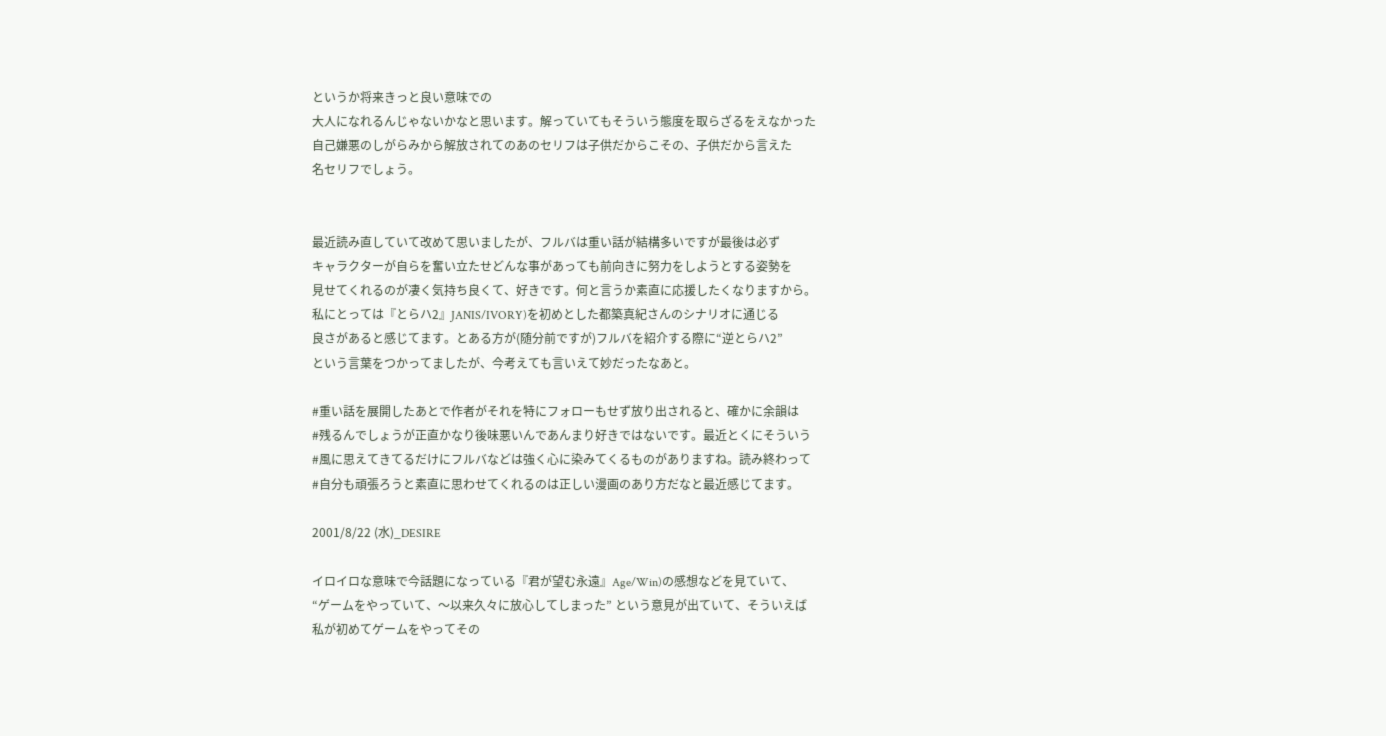というか将来きっと良い意味での
大人になれるんじゃないかなと思います。解っていてもそういう態度を取らざるをえなかった
自己嫌悪のしがらみから解放されてのあのセリフは子供だからこその、子供だから言えた
名セリフでしょう。


最近読み直していて改めて思いましたが、フルバは重い話が結構多いですが最後は必ず
キャラクターが自らを奮い立たせどんな事があっても前向きに努力をしようとする姿勢を
見せてくれるのが凄く気持ち良くて、好きです。何と言うか素直に応援したくなりますから。
私にとっては『とらハ2』JANIS/IVORY)を初めとした都築真紀さんのシナリオに通じる
良さがあると感じてます。とある方が(随分前ですが)フルバを紹介する際に“逆とらハ2”
という言葉をつかってましたが、今考えても言いえて妙だったなあと。

#重い話を展開したあとで作者がそれを特にフォローもせず放り出されると、確かに余韻は
#残るんでしょうが正直かなり後味悪いんであんまり好きではないです。最近とくにそういう
#風に思えてきてるだけにフルバなどは強く心に染みてくるものがありますね。読み終わって
#自分も頑張ろうと素直に思わせてくれるのは正しい漫画のあり方だなと最近感じてます。

2001/8/22 (水)_DESIRE

イロイロな意味で今話題になっている『君が望む永遠』Age/Win)の感想などを見ていて、
“ゲームをやっていて、〜以来久々に放心してしまった” という意見が出ていて、そういえば
私が初めてゲームをやってその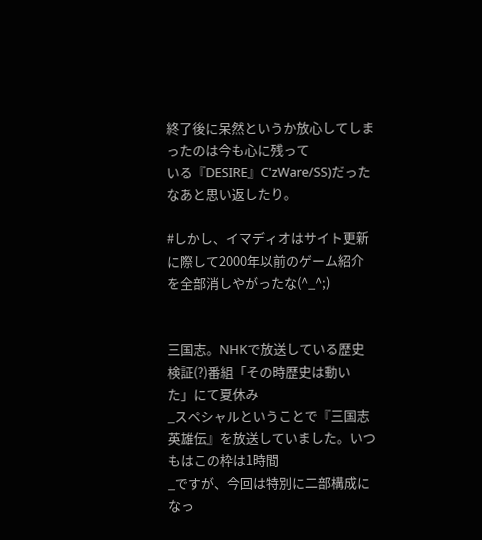終了後に呆然というか放心してしまったのは今も心に残って
いる『DESIRE』C'zWare/SS)だったなあと思い返したり。

#しかし、イマディオはサイト更新に際して2000年以前のゲーム紹介を全部消しやがったな(^_^;)


三国志。NHKで放送している歴史検証(?)番組「その時歴史は動いた」にて夏休み
_スペシャルということで『三国志英雄伝』を放送していました。いつもはこの枠は1時間
_ですが、今回は特別に二部構成になっ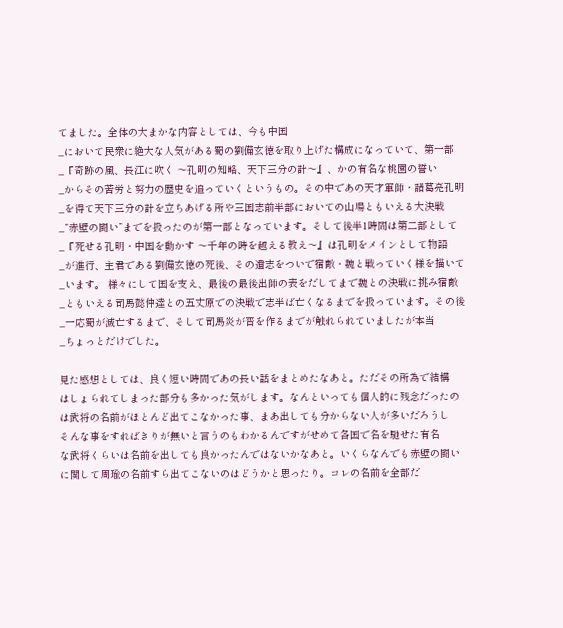てました。全体の大まかな内容としては、今も中国
_において民衆に絶大な人気がある蜀の劉備玄徳を取り上げた構成になっていて、第一部
_『奇跡の風、長江に吹く 〜孔明の知略、天下三分の計〜』、かの有名な桃園の誓い
_からその苦労と努力の歴史を追っていくというもの。その中であの天才軍師・諸葛亮孔明
_を得て天下三分の計を立ちあげる所や三国志前半部においての山場ともいえる大決戦
_“赤壁の闘い”までを扱ったのが第一部となっています。そして後半1時間は第二部として
_『死せる孔明・中国を動かす 〜千年の時を越える教え〜』は孔明をメインとして物語
_が進行、主君である劉備玄徳の死後、その遺志をついで宿敵・魏と戦っていく様を描いて
_います。 様々にして国を支え、最後の最後出師の表をだしてまで魏との決戦に挑み宿敵
_ともいえる司馬懿仲達との五丈原での決戦で志半ば亡くなるまでを扱っています。その後
_一応蜀が滅亡するまで、そして司馬炎が晋を作るまでが触れられていましたが本当
_ちょっとだけでした。

見た感想としては、良く短い時間であの長い話をまとめたなあと。ただその所為で結構
はしょられてしまった部分も多かった気がします。なんといっても個人的に残念だったの
は武将の名前がほとんど出てこなかった事、まあ出しても分からない人が多いだろうし
そんな事をすればきりが無いと言うのもわかるんですがせめて各国で名を馳せた有名
な武将くらいは名前を出しても良かったんではないかなあと。いくらなんでも赤壁の闘い
に関して周瑜の名前すら出てこないのはどうかと思ったり。コレの名前を全部だ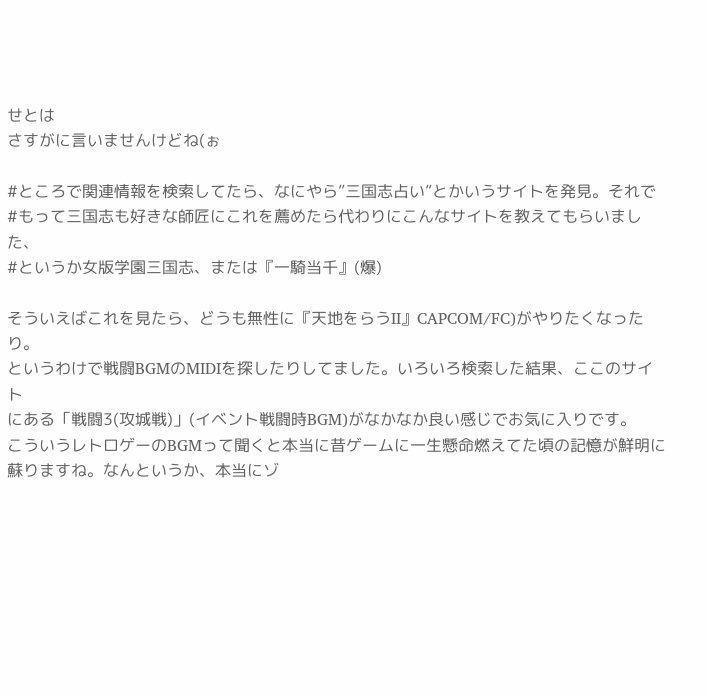せとは
さすがに言いませんけどね(ぉ

#ところで関連情報を検索してたら、なにやら”三国志占い”とかいうサイトを発見。それで
#もって三国志も好きな師匠にこれを薦めたら代わりにこんなサイトを教えてもらいました、
#というか女版学園三国志、または『一騎当千』(爆)

そういえばこれを見たら、どうも無性に『天地をらうII』CAPCOM/FC)がやりたくなったり。
というわけで戦闘BGMのMIDIを探したりしてました。いろいろ検索した結果、ここのサイト
にある「戦闘3(攻城戦)」(イベント戦闘時BGM)がなかなか良い感じでお気に入りです。
こういうレトロゲーのBGMって聞くと本当に昔ゲームに一生懸命燃えてた頃の記憶が鮮明に
蘇りますね。なんというか、本当にゾ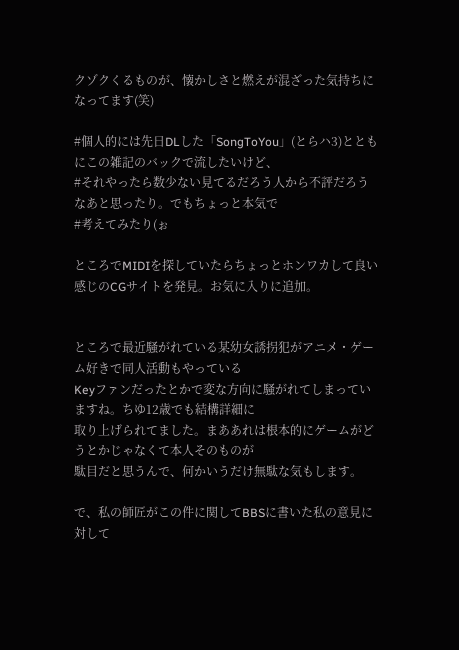クゾクくるものが、懐かしさと燃えが混ざった気持ちに
なってます(笑)

#個人的には先日DLした「SongToYou」(とらハ3)とともにこの雑記のバックで流したいけど、
#それやったら数少ない見てるだろう人から不評だろうなあと思ったり。でもちょっと本気で
#考えてみたり(ぉ

ところでMIDIを探していたらちょっとホンワカして良い感じのCGサイトを発見。お気に入りに追加。


ところで最近騒がれている某幼女誘拐犯がアニメ・ゲーム好きで同人活動もやっている
Keyファンだったとかで変な方向に騒がれてしまっていますね。ちゆ12歳でも結構詳細に
取り上げられてました。まああれは根本的にゲームがどうとかじゃなくて本人そのものが
駄目だと思うんで、何かいうだけ無駄な気もします。

で、私の師匠がこの件に関してBBSに書いた私の意見に対して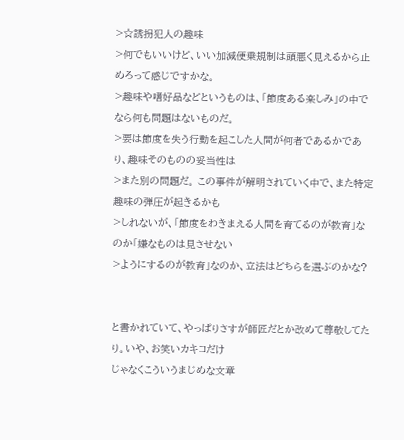>☆誘拐犯人の趣味
>何でもいいけど、いい加減便乗規制は頭悪く見えるから止めろって感じですかな。
>趣味や嗜好品などというものは、「節度ある楽しみ」の中でなら何も問題はないものだ。
>要は節度を失う行動を起こした人間が何者であるかであり、趣味そのものの妥当性は
>また別の問題だ。 この事件が解明されていく中で、また特定趣味の弾圧が起きるかも
>しれないが、「節度をわきまえる人間を育てるのが教育」なのか「嫌なものは見させない
>ようにするのが教育」なのか、立法はどちらを選ぶのかな?


と書かれていて、やっぱりさすが師匠だとか改めて尊敬してたり。いや、お笑いカキコだけ
じゃなくこういうまじめな文章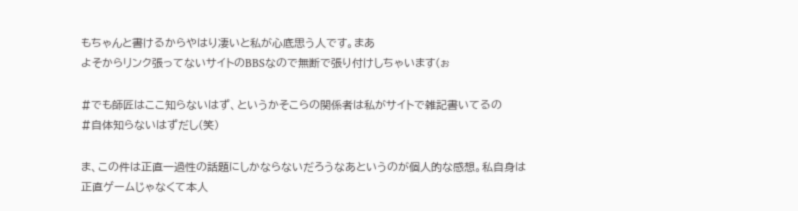もちゃんと書けるからやはり凄いと私が心底思う人です。まあ
よそからリンク張ってないサイトのBBSなので無断で張り付けしちゃいます(ぉ

#でも師匠はここ知らないはず、というかそこらの関係者は私がサイトで雑記書いてるの
#自体知らないはずだし(笑)

ま、この件は正直一過性の話題にしかならないだろうなあというのが個人的な感想。私自身は
正直ゲームじゃなくて本人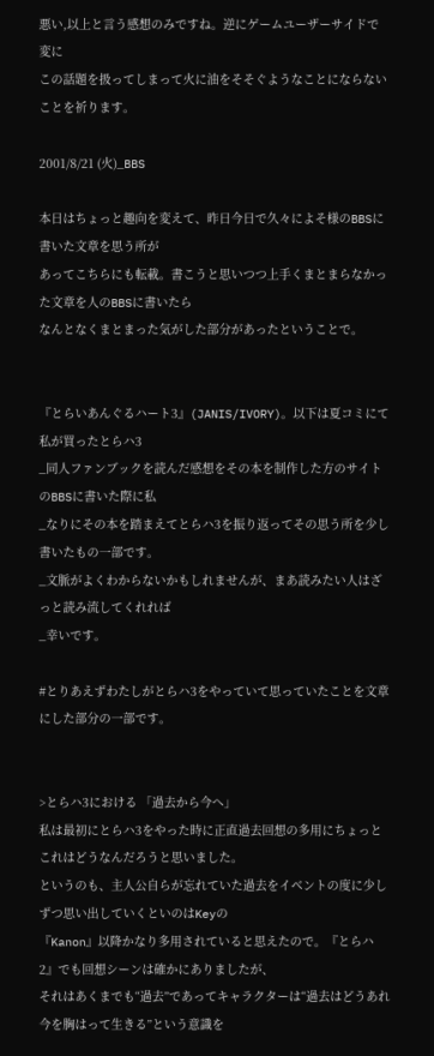悪い,以上と言う感想のみですね。逆にゲームユーザーサイドで変に
この話題を扱ってしまって火に油をそそぐようなことにならないことを祈ります。

2001/8/21 (火)_BBS

本日はちょっと趣向を変えて、昨日今日で久々によそ様のBBSに書いた文章を思う所が
あってこちらにも転載。書こうと思いつつ上手くまとまらなかった文章を人のBBSに書いたら
なんとなくまとまった気がした部分があったということで。


『とらいあんぐるハート3』(JANIS/IVORY)。以下は夏コミにて私が買ったとらハ3
_同人ファンブックを読んだ感想をその本を制作した方のサイトのBBSに書いた際に私
_なりにその本を踏まえてとらハ3を振り返ってその思う所を少し書いたもの一部です。
_文脈がよくわからないかもしれませんが、まあ読みたい人はざっと読み流してくれれば
_幸いです。

#とりあえずわたしがとらハ3をやっていて思っていたことを文章にした部分の一部です。


>とらハ3における 「過去から今へ」
私は最初にとらハ3をやった時に正直過去回想の多用にちょっとこれはどうなんだろうと思いました。
というのも、主人公自らが忘れていた過去をイベントの度に少しずつ思い出していくといのはKeyの
『Kanon』以降かなり多用されていると思えたので。『とらハ2』でも回想シーンは確かにありましたが、
それはあくまでも“過去”であってキャラクターは“過去はどうあれ今を胸はって生きる”という意識を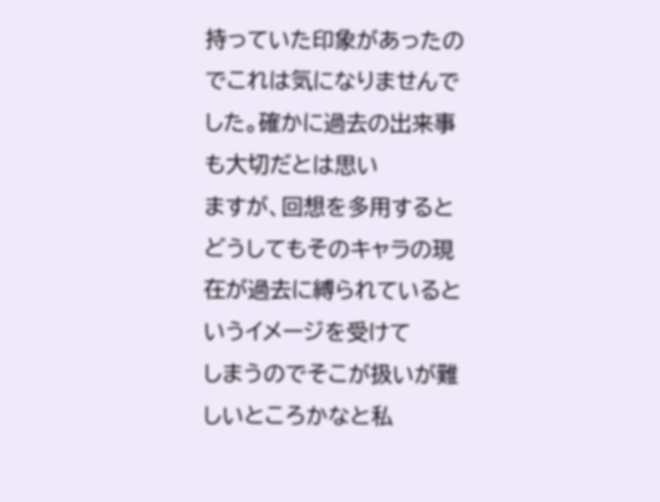持っていた印象があったのでこれは気になりませんでした。確かに過去の出来事も大切だとは思い
ますが、回想を多用するとどうしてもそのキャラの現在が過去に縛られているというイメージを受けて
しまうのでそこが扱いが難しいところかなと私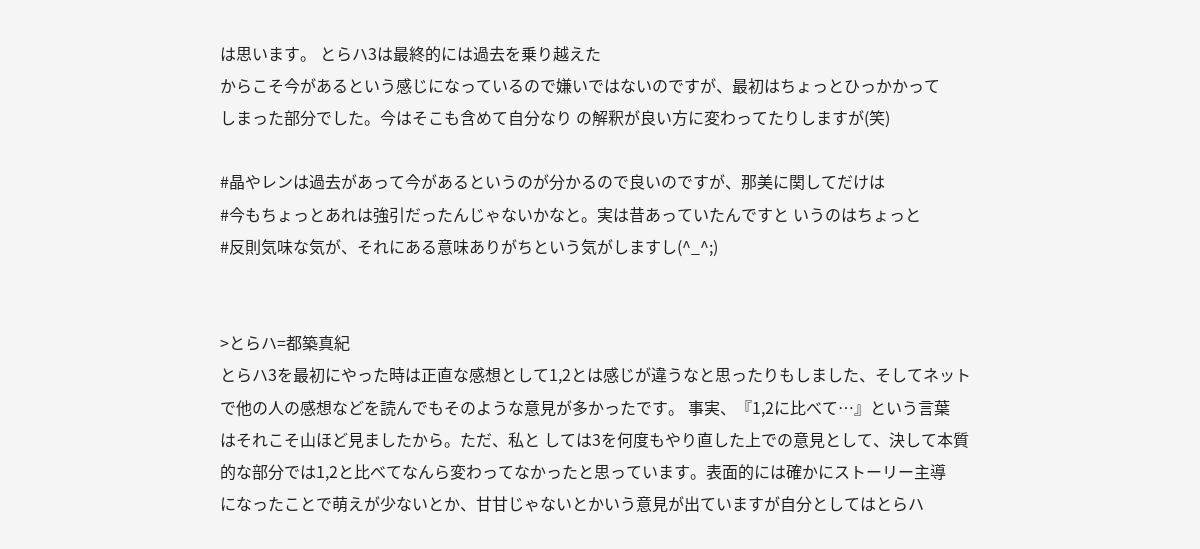は思います。 とらハ3は最終的には過去を乗り越えた
からこそ今があるという感じになっているので嫌いではないのですが、最初はちょっとひっかかって
しまった部分でした。今はそこも含めて自分なり の解釈が良い方に変わってたりしますが(笑)

#晶やレンは過去があって今があるというのが分かるので良いのですが、那美に関してだけは
#今もちょっとあれは強引だったんじゃないかなと。実は昔あっていたんですと いうのはちょっと
#反則気味な気が、それにある意味ありがちという気がしますし(^_^;)


>とらハ=都築真紀
とらハ3を最初にやった時は正直な感想として1,2とは感じが違うなと思ったりもしました、そしてネット
で他の人の感想などを読んでもそのような意見が多かったです。 事実、『1,2に比べて…』という言葉
はそれこそ山ほど見ましたから。ただ、私と しては3を何度もやり直した上での意見として、決して本質
的な部分では1,2と比べてなんら変わってなかったと思っています。表面的には確かにストーリー主導
になったことで萌えが少ないとか、甘甘じゃないとかいう意見が出ていますが自分としてはとらハ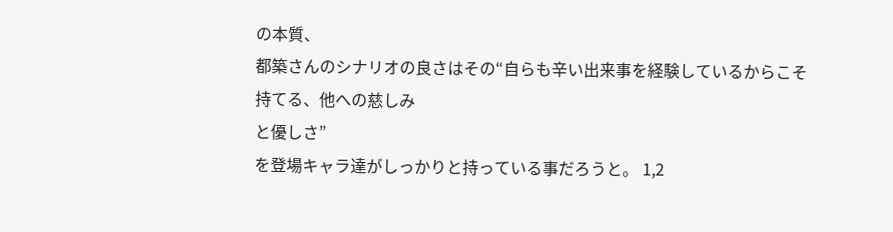の本質、
都築さんのシナリオの良さはその“自らも辛い出来事を経験しているからこそ持てる、他への慈しみ
と優しさ”
を登場キャラ達がしっかりと持っている事だろうと。 1,2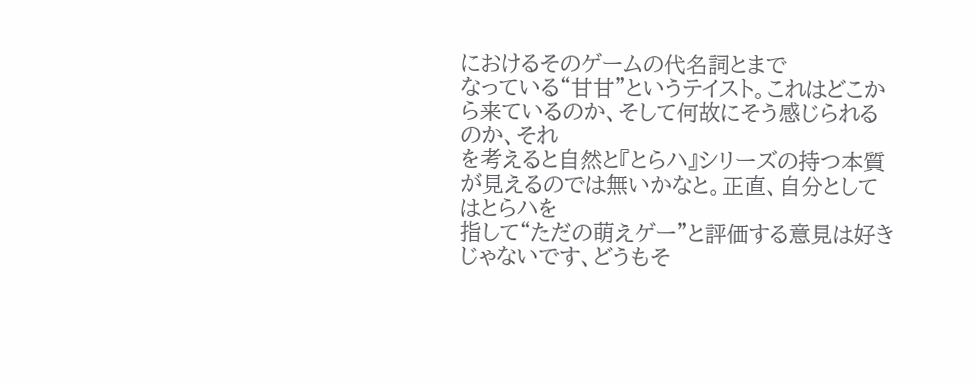におけるそのゲームの代名詞とまで
なっている“甘甘”というテイスト。これはどこから来ているのか、そして何故にそう感じられるのか、それ
を考えると自然と『とらハ』シリーズの持つ本質が見えるのでは無いかなと。正直、自分としてはとらハを
指して“ただの萌えゲー”と評価する意見は好きじゃないです、どうもそ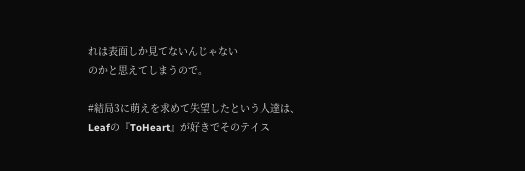れは表面しか見てないんじゃない
のかと思えてしまうので。

#結局3に萌えを求めて失望したという人達は、Leafの『ToHeart』が好きでそのテイス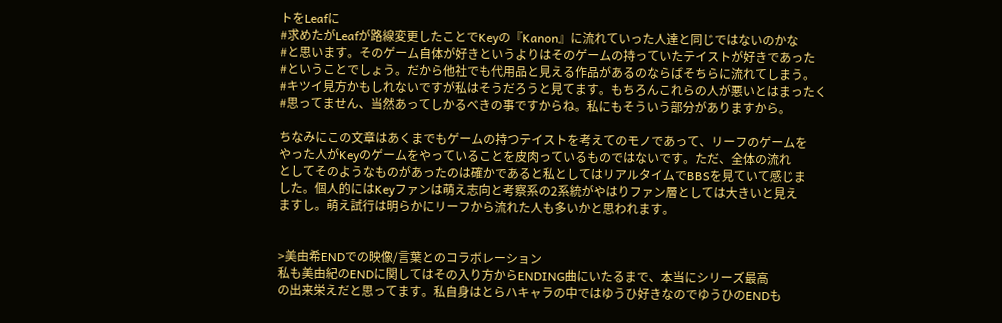トをLeafに
#求めたがLeafが路線変更したことでKeyの『Kanon』に流れていった人達と同じではないのかな
#と思います。そのゲーム自体が好きというよりはそのゲームの持っていたテイストが好きであった
#ということでしょう。だから他社でも代用品と見える作品があるのならばそちらに流れてしまう。
#キツイ見方かもしれないですが私はそうだろうと見てます。もちろんこれらの人が悪いとはまったく
#思ってません、当然あってしかるべきの事ですからね。私にもそういう部分がありますから。

ちなみにこの文章はあくまでもゲームの持つテイストを考えてのモノであって、リーフのゲームを
やった人がKeyのゲームをやっていることを皮肉っているものではないです。ただ、全体の流れ
としてそのようなものがあったのは確かであると私としてはリアルタイムでBBSを見ていて感じま
した。個人的にはKeyファンは萌え志向と考察系の2系統がやはりファン層としては大きいと見え
ますし。萌え試行は明らかにリーフから流れた人も多いかと思われます。


>美由希ENDでの映像/言葉とのコラボレーション
私も美由紀のENDに関してはその入り方からENDING曲にいたるまで、本当にシリーズ最高
の出来栄えだと思ってます。私自身はとらハキャラの中ではゆうひ好きなのでゆうひのENDも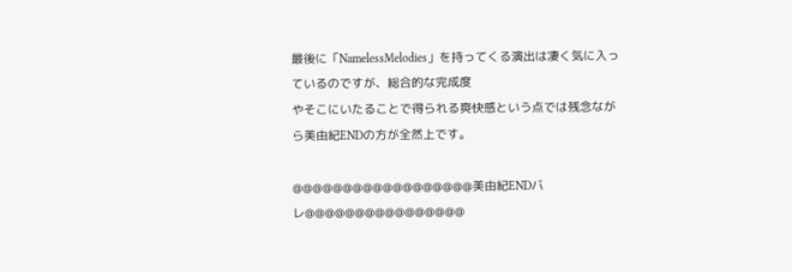最後に「NamelessMelodies」を持ってくる演出は凄く気に入っているのですが、総合的な完成度
やそこにいたることで得られる爽快感という点では残念ながら美由紀ENDの方が全然上です。

@@@@@@@@@@@@@@@@@@美由紀ENDバレ@@@@@@@@@@@@@@@@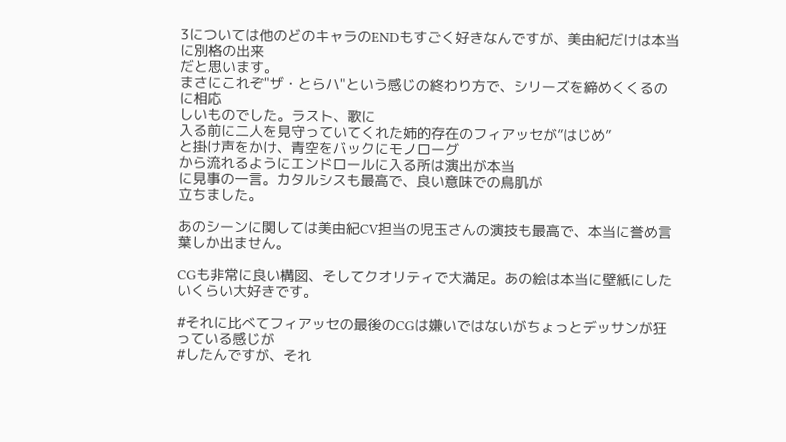3については他のどのキャラのENDもすごく好きなんですが、美由紀だけは本当に別格の出来
だと思います。
まさにこれぞ"ザ・とらハ"という感じの終わり方で、シリーズを締めくくるのに相応
しいものでした。ラスト、歌に
入る前に二人を見守っていてくれた姉的存在のフィアッセが”はじめ”
と掛け声をかけ、青空をバックにモノローグ
から流れるようにエンドロールに入る所は演出が本当
に見事の一言。カタルシスも最高で、良い意味での鳥肌が
立ちました。

あのシーンに関しては美由紀CV担当の児玉さんの演技も最高で、本当に誉め言葉しか出ません。

CGも非常に良い構図、そしてクオリティで大満足。あの絵は本当に壁紙にしたいくらい大好きです。

#それに比べてフィアッセの最後のCGは嫌いではないがちょっとデッサンが狂っている感じが
#したんですが、それ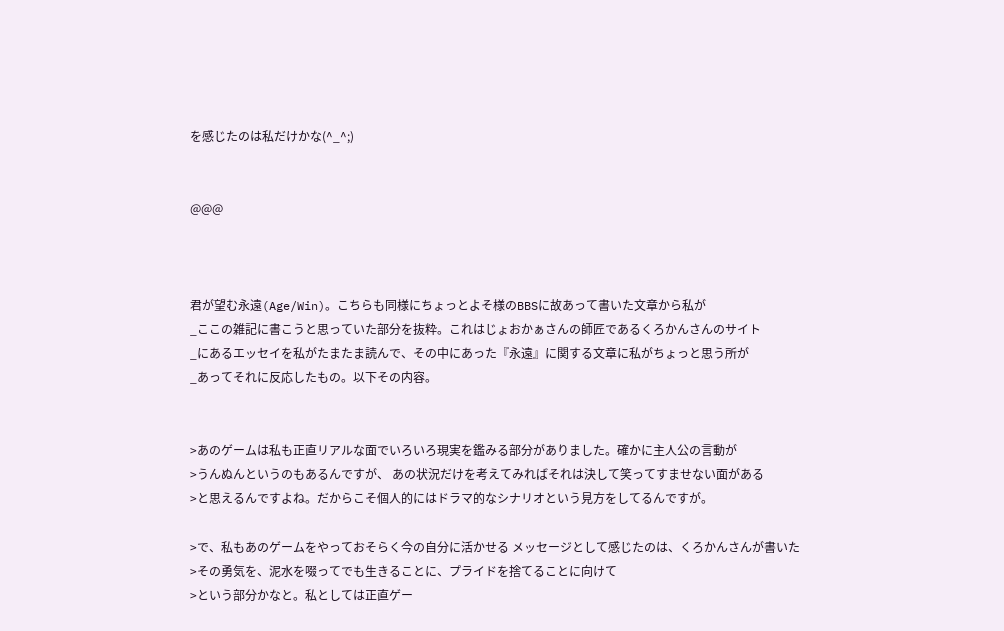を感じたのは私だけかな(^_^;)


@@@



君が望む永遠(Age/Win)。こちらも同様にちょっとよそ様のBBSに故あって書いた文章から私が
_ここの雑記に書こうと思っていた部分を抜粋。これはじょおかぁさんの師匠であるくろかんさんのサイト
_にあるエッセイを私がたまたま読んで、その中にあった『永遠』に関する文章に私がちょっと思う所が
_あってそれに反応したもの。以下その内容。


>あのゲームは私も正直リアルな面でいろいろ現実を鑑みる部分がありました。確かに主人公の言動が
>うんぬんというのもあるんですが、 あの状況だけを考えてみればそれは決して笑ってすませない面がある
>と思えるんですよね。だからこそ個人的にはドラマ的なシナリオという見方をしてるんですが。

>で、私もあのゲームをやっておそらく今の自分に活かせる メッセージとして感じたのは、くろかんさんが書いた
>その勇気を、泥水を啜ってでも生きることに、プライドを捨てることに向けて
>という部分かなと。私としては正直ゲー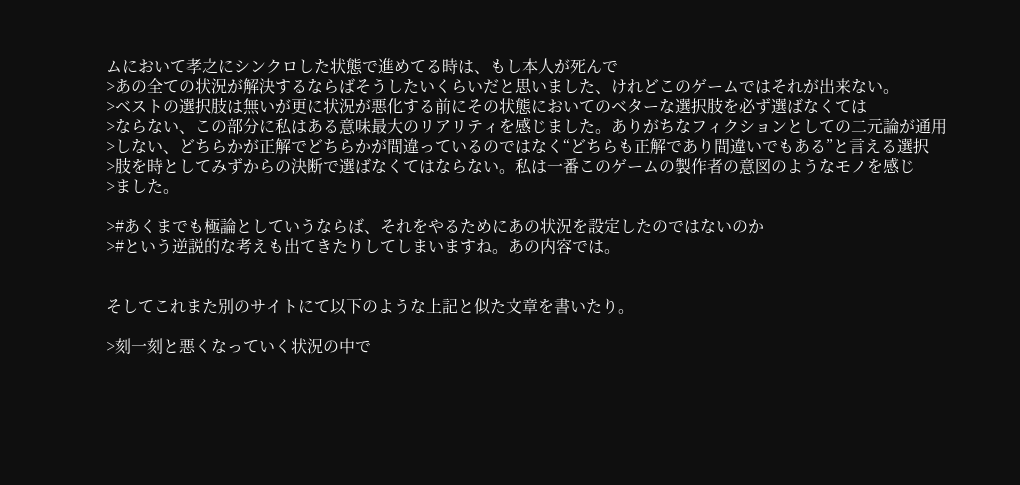ムにおいて孝之にシンクロした状態で進めてる時は、もし本人が死んで
>あの全ての状況が解決するならばそうしたいくらいだと思いました、けれどこのゲームではそれが出来ない。
>ベストの選択肢は無いが更に状況が悪化する前にその状態においてのベターな選択肢を必ず選ばなくては
>ならない、この部分に私はある意味最大のリアリティを感じました。ありがちなフィクションとしての二元論が通用
>しない、どちらかが正解でどちらかが間違っているのではなく“どちらも正解であり間違いでもある”と言える選択
>肢を時としてみずからの決断で選ばなくてはならない。私は一番このゲームの製作者の意図のようなモノを感じ
>ました。

>#あくまでも極論としていうならば、それをやるためにあの状況を設定したのではないのか
>#という逆説的な考えも出てきたりしてしまいますね。あの内容では。


そしてこれまた別のサイトにて以下のような上記と似た文章を書いたり。

>刻一刻と悪くなっていく状況の中で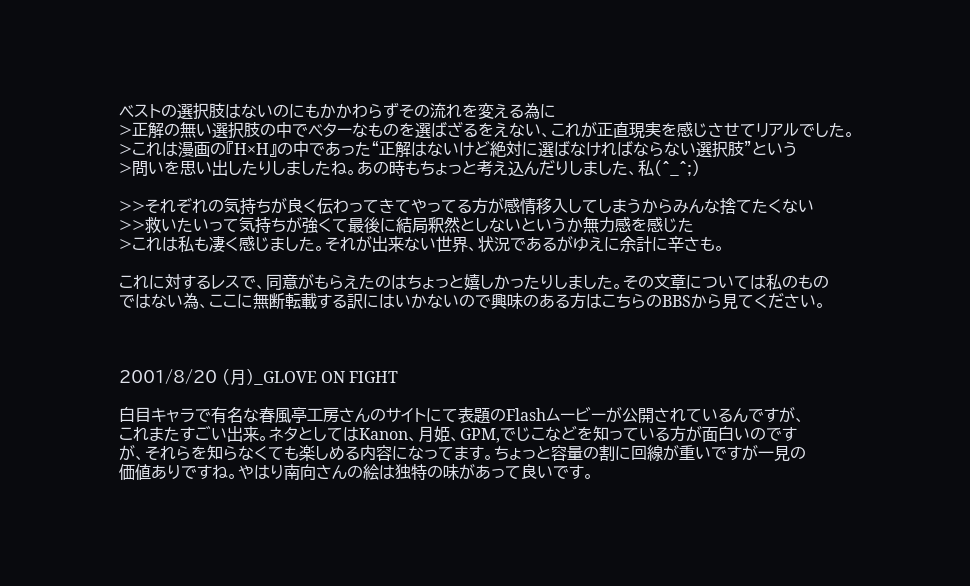ベストの選択肢はないのにもかかわらずその流れを変える為に
>正解の無い選択肢の中でベターなものを選ばざるをえない、これが正直現実を感じさせてリアルでした。
>これは漫画の『H×H』の中であった“正解はないけど絶対に選ばなければならない選択肢”という
>問いを思い出したりしましたね。あの時もちょっと考え込んだりしました、私(^_^;)

>>それぞれの気持ちが良く伝わってきてやってる方が感情移入してしまうからみんな捨てたくない
>>救いたいって気持ちが強くて最後に結局釈然としないというか無力感を感じた
>これは私も凄く感じました。それが出来ない世界、状況であるがゆえに余計に辛さも。

これに対するレスで、同意がもらえたのはちょっと嬉しかったりしました。その文章については私のもの
ではない為、ここに無断転載する訳にはいかないので興味のある方はこちらのBBSから見てください。



2001/8/20 (月)_GLOVE ON FIGHT

白目キャラで有名な春風亭工房さんのサイトにて表題のFlashムービーが公開されているんですが、
これまたすごい出来。ネタとしてはKanon、月姫、GPM,でじこなどを知っている方が面白いのです
が、それらを知らなくても楽しめる内容になってます。ちょっと容量の割に回線が重いですが一見の
価値ありですね。やはり南向さんの絵は独特の味があって良いです。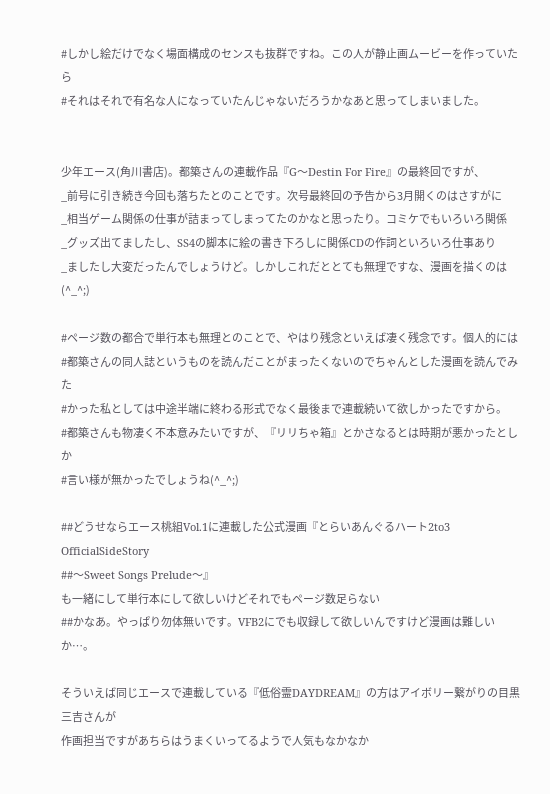#しかし絵だけでなく場面構成のセンスも抜群ですね。この人が静止画ムービーを作っていたら
#それはそれで有名な人になっていたんじゃないだろうかなあと思ってしまいました。


少年エース(角川書店)。都築さんの連載作品『G〜Destin For Fire』の最終回ですが、
_前号に引き続き今回も落ちたとのことです。次号最終回の予告から3月開くのはさすがに
_相当ゲーム関係の仕事が詰まってしまってたのかなと思ったり。コミケでもいろいろ関係
_グッズ出てましたし、SS4の脚本に絵の書き下ろしに関係CDの作詞といろいろ仕事あり
_ましたし大変だったんでしょうけど。しかしこれだととても無理ですな、漫画を描くのは(^_^;)

#ページ数の都合で単行本も無理とのことで、やはり残念といえば凄く残念です。個人的には
#都築さんの同人誌というものを読んだことがまったくないのでちゃんとした漫画を読んでみた
#かった私としては中途半端に終わる形式でなく最後まで連載続いて欲しかったですから。
#都築さんも物凄く不本意みたいですが、『リリちゃ箱』とかさなるとは時期が悪かったとしか
#言い様が無かったでしょうね(^_^;)

##どうせならエース桃組Vol.1に連載した公式漫画『とらいあんぐるハート2to3 OfficialSideStory
##〜Sweet Songs Prelude〜』
も一緒にして単行本にして欲しいけどそれでもページ数足らない
##かなあ。やっぱり勿体無いです。VFB2にでも収録して欲しいんですけど漫画は難しいか…。

そういえば同じエースで連載している『低俗霊DAYDREAM』の方はアイボリー繋がりの目黒三吉さんが
作画担当ですがあちらはうまくいってるようで人気もなかなか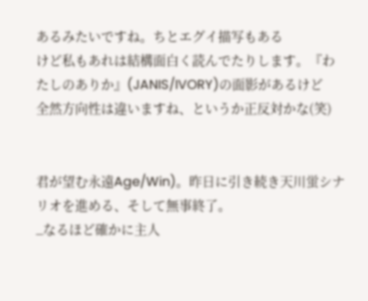あるみたいですね。ちとエグイ描写もある
けど私もあれは結構面白く読んでたりします。『わたしのありか』(JANIS/IVORY)の面影があるけど
全然方向性は違いますね、というか正反対かな(笑)


君が望む永遠Age/Win)。昨日に引き続き天川蛍シナリオを進める、そして無事終了。
_なるほど確かに主人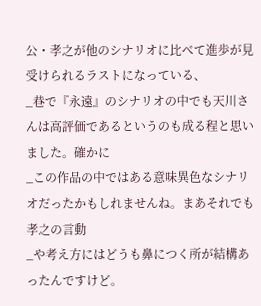公・孝之が他のシナリオに比べて進歩が見受けられるラストになっている、
_巷で『永遠』のシナリオの中でも天川さんは高評価であるというのも成る程と思いました。確かに
_この作品の中ではある意味異色なシナリオだったかもしれませんね。まあそれでも孝之の言動
_や考え方にはどうも鼻につく所が結構あったんですけど。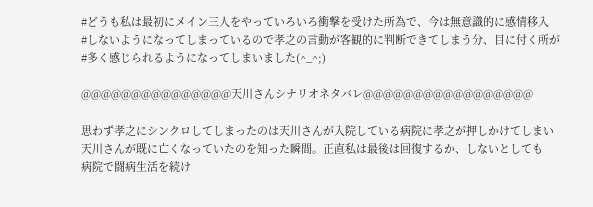#どうも私は最初にメイン三人をやっていろいろ衝撃を受けた所為で、今は無意識的に感情移入
#しないようになってしまっているので孝之の言動が客観的に判断できてしまう分、目に付く所が
#多く感じられるようになってしまいました(^_^;)

@@@@@@@@@@@@@@@天川さんシナリオネタバレ@@@@@@@@@@@@@@@@@

思わず孝之にシンクロしてしまったのは天川さんが入院している病院に孝之が押しかけてしまい
天川さんが既に亡くなっていたのを知った瞬間。正直私は最後は回復するか、しないとしても
病院で闘病生活を続け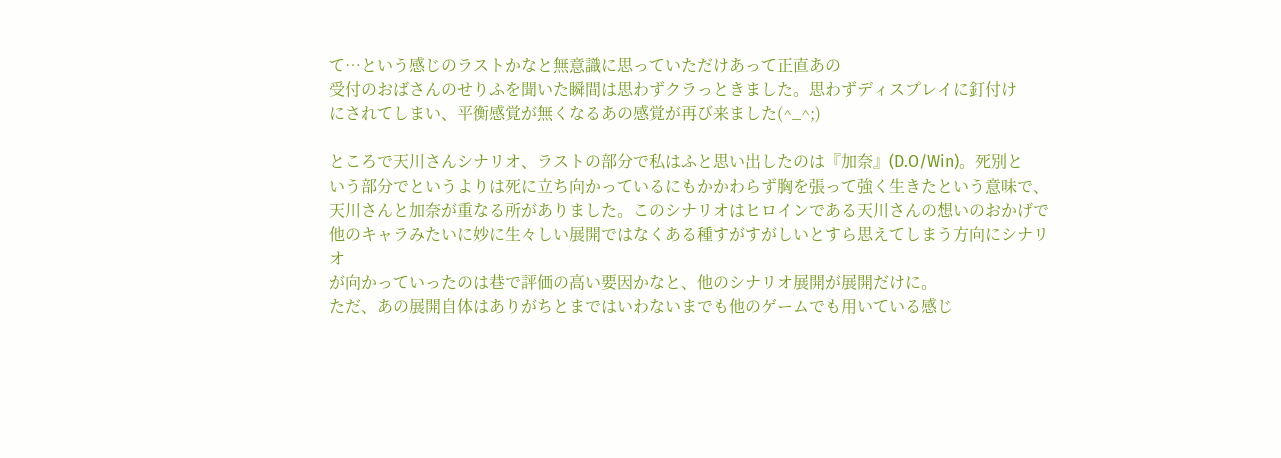て…という感じのラストかなと無意識に思っていただけあって正直あの
受付のおばさんのせりふを聞いた瞬間は思わずクラっときました。思わずディスプレイに釘付け
にされてしまい、平衡感覚が無くなるあの感覚が再び来ました(^_^;)

ところで天川さんシナリオ、ラストの部分で私はふと思い出したのは『加奈』(D.O/Win)。死別と
いう部分でというよりは死に立ち向かっているにもかかわらず胸を張って強く生きたという意味で、
天川さんと加奈が重なる所がありました。このシナリオはヒロインである天川さんの想いのおかげで
他のキャラみたいに妙に生々しい展開ではなくある種すがすがしいとすら思えてしまう方向にシナリオ
が向かっていったのは巷で評価の高い要因かなと、他のシナリオ展開が展開だけに。
ただ、あの展開自体はありがちとまではいわないまでも他のゲームでも用いている感じ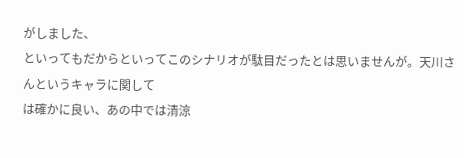がしました、
といってもだからといってこのシナリオが駄目だったとは思いませんが。天川さんというキャラに関して
は確かに良い、あの中では清涼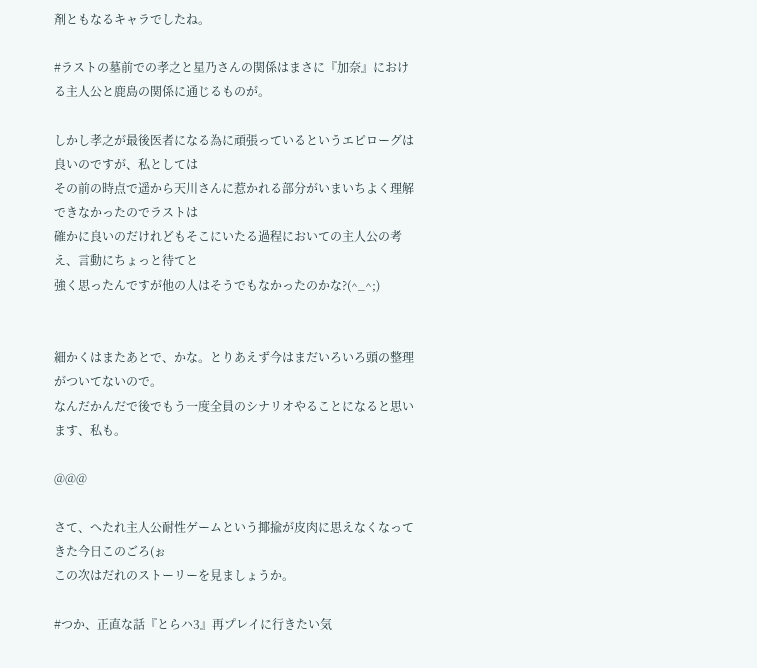剤ともなるキャラでしたね。

#ラストの墓前での孝之と星乃さんの関係はまさに『加奈』における主人公と鹿島の関係に通じるものが。

しかし孝之が最後医者になる為に頑張っているというエピローグは良いのですが、私としては
その前の時点で遥から天川さんに惹かれる部分がいまいちよく理解できなかったのでラストは
確かに良いのだけれどもそこにいたる過程においての主人公の考え、言動にちょっと待てと
強く思ったんですが他の人はそうでもなかったのかな?(^_^;)


細かくはまたあとで、かな。とりあえず今はまだいろいろ頭の整理がついてないので。
なんだかんだで後でもう一度全員のシナリオやることになると思います、私も。

@@@

さて、へたれ主人公耐性ゲームという揶揄が皮肉に思えなくなってきた今日このごろ(ぉ
この次はだれのストーリーを見ましょうか。

#つか、正直な話『とらハ3』再プレイに行きたい気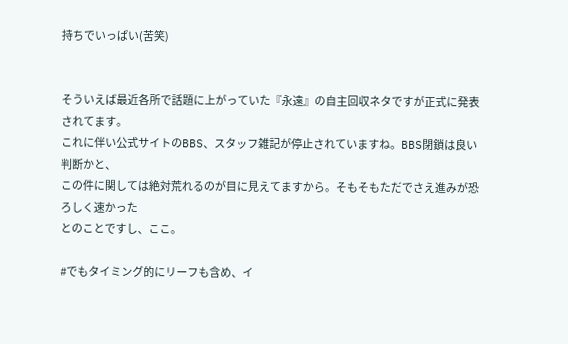持ちでいっぱい(苦笑)


そういえば最近各所で話題に上がっていた『永遠』の自主回収ネタですが正式に発表されてます。
これに伴い公式サイトのBBS、スタッフ雑記が停止されていますね。BBS閉鎖は良い判断かと、
この件に関しては絶対荒れるのが目に見えてますから。そもそもただでさえ進みが恐ろしく速かった
とのことですし、ここ。

#でもタイミング的にリーフも含め、イ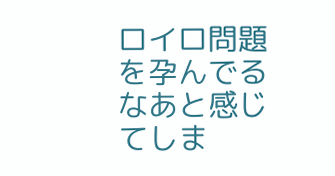ロイロ問題を孕んでるなあと感じてしま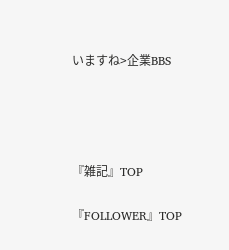いますね>企業BBS




『雑記』TOP

『FOLLOWER』TOP